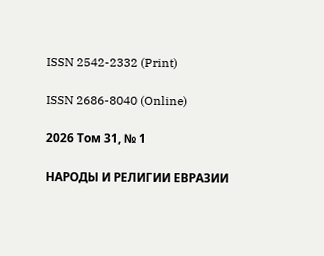ISSN 2542-2332 (Print)

ISSN 2686-8040 (Online)

2026 Том 31, № 1

НАРОДЫ И РЕЛИГИИ ЕВРАЗИИ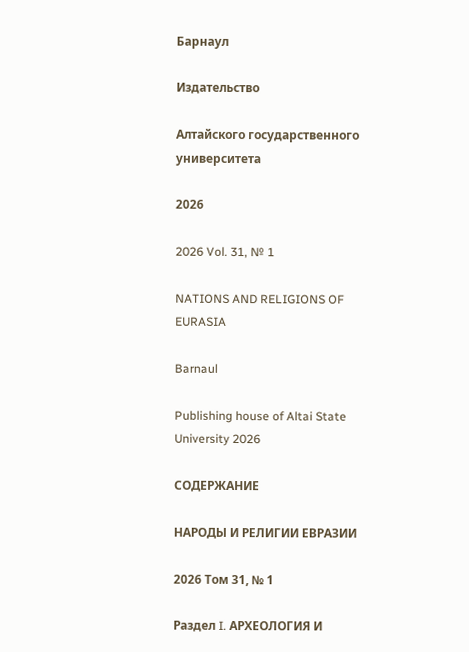Барнаул

Издательство

Алтайского государственного университета

2026

2026 Vol. 31, № 1

NATIONS AND RELIGIONS OF EURASIA

Barnaul

Publishing house of Altai State University 2026

СОДЕРЖАНИЕ

НАРОДЫ И РЕЛИГИИ ЕВРАЗИИ

2026 Том 31, № 1

Раздел I. АРХЕОЛОГИЯ И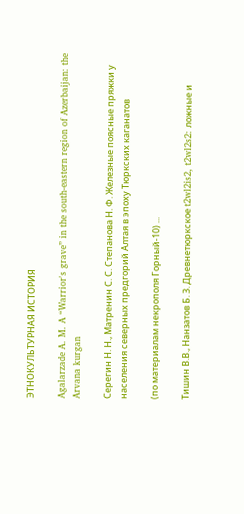ЭТНОКУЛЬТУРНАЯ ИСТОРИЯ

Agalarzade A. M. A “Warrior's grave” in the south-eastern region of Azerbaijan: the Arvana kurgan

Серегин Н. Н., Матренин С. С. Степанова Н. Ф. Железные поясные пряжки у населения северных предгорий Алтая в эпоху Тюркских каганатов

(по материалам некрополя Горный-10) ...

Тишин В.В., Нанзатов Б. З. Древнетюркское t2wl2is2, t2wl2s2: ложные и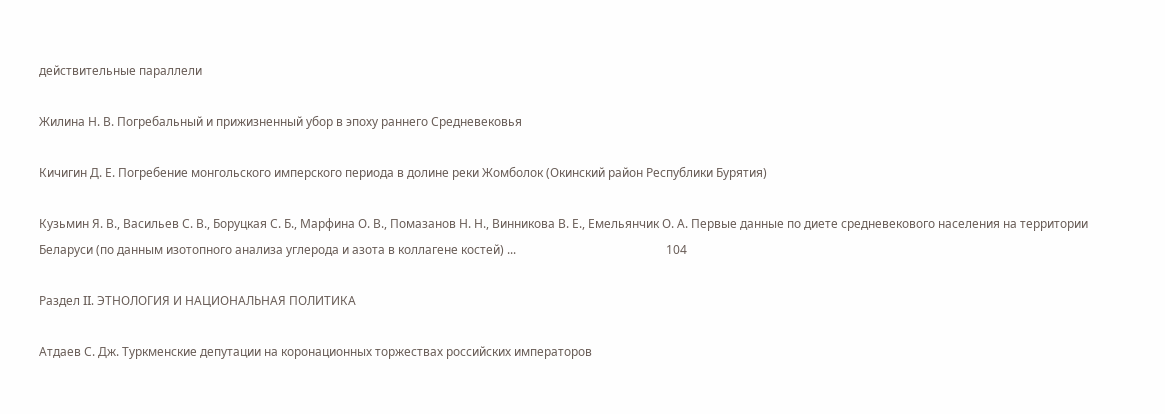действительные параллели

Жилина Н. В. Погребальный и прижизненный убор в эпоху раннего Средневековья

Кичигин Д. Е. Погребение монгольского имперского периода в долине реки Жомболок (Окинский район Республики Бурятия)

Кузьмин Я. В., Васильев С. В., Боруцкая С. Б., Марфина О. В., Помазанов Н. Н., Винникова В. Е., Емельянчик О. А. Первые данные по диете средневекового населения на территории Беларуси (по данным изотопного анализа углерода и азота в коллагене костей) ...                                                  104

Раздел II. ЭТНОЛОГИЯ И НАЦИОНАЛЬНАЯ ПОЛИТИКА

Атдаев С. Дж. Туркменские депутации на коронационных торжествах российских императоров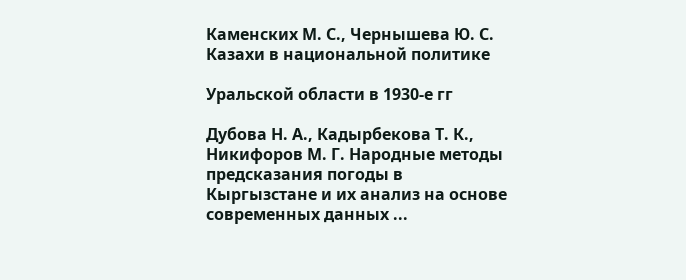Каменских М. С., Чернышева Ю. С. Казахи в национальной политике

Уральской области в 1930-е гг

Дубова Н. А., Кадырбекова Т. К., Никифоров М. Г. Народные методы предсказания погоды в Кыргызстане и их анализ на основе современных данных ...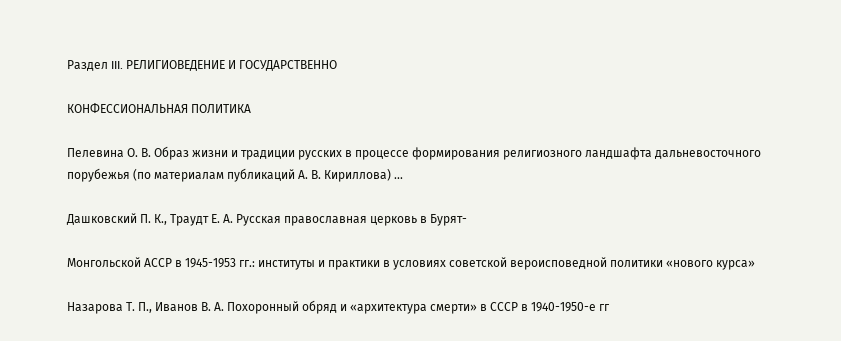Раздел III. РЕЛИГИОВЕДЕНИЕ И ГОСУДАРСТВЕННО

КОНФЕССИОНАЛЬНАЯ ПОЛИТИКА

Пелевина О. В. Образ жизни и традиции русских в процессе формирования религиозного ландшафта дальневосточного порубежья (по материалам публикаций А. В. Кириллова) ...

Дашковский П. К., Траудт Е. А. Русская православная церковь в Бурят-

Монгольской АССР в 1945-1953 гг.: институты и практики в условиях советской вероисповедной политики «нового курса»

Назарова Т. П., Иванов В. А. Похоронный обряд и «архитектура смерти» в СССР в 1940-1950-е гг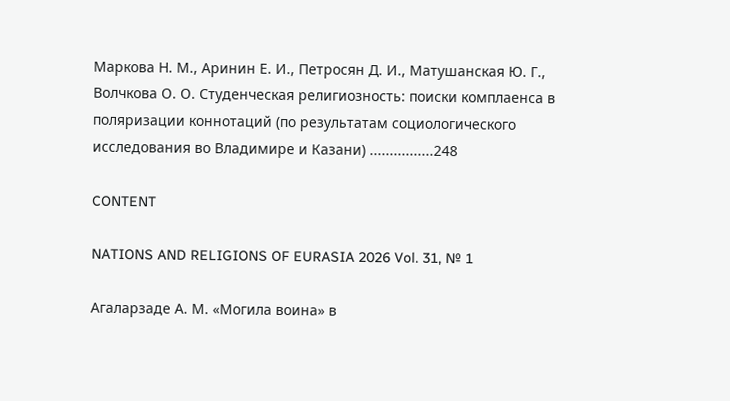Маркова Н. М., Аринин Е. И., Петросян Д. И., Матушанская Ю. Г., Волчкова О. О. Студенческая религиозность: поиски комплаенса в поляризации коннотаций (по результатам социологического исследования во Владимире и Казани) ................248

CONTENT

NATIONS AND RELIGIONS OF EURASIA 2026 Vol. 31, № 1

Агаларзаде А. М. «Могила воина» в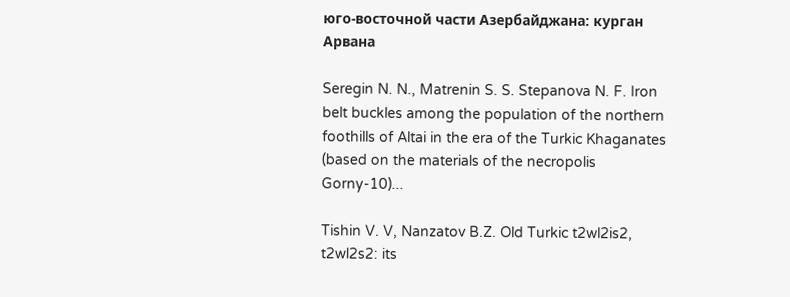юго-восточной части Азербайджана: курган Арвана

Seregin N. N., Matrenin S. S. Stepanova N. F. Iron belt buckles among the population of the northern foothills of Altai in the era of the Turkic Khaganates (based on the materials of the necropolis Gorny-10)...

Tishin V. V, Nanzatov B.Z. Old Turkic t2wl2is2, t2wl2s2: its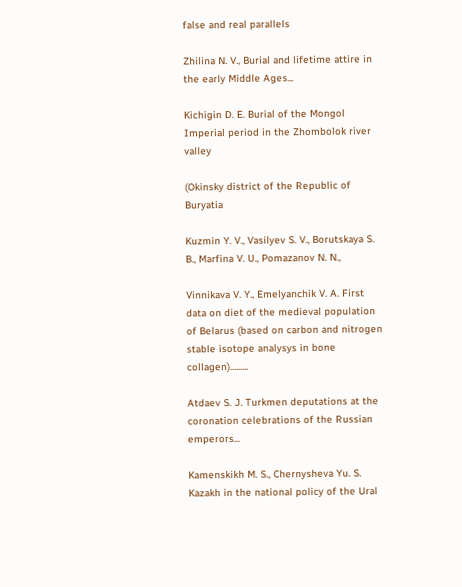false and real parallels

Zhilina N. V., Burial and lifetime attire in the early Middle Ages...

Kichigin D. E. Burial of the Mongol Imperial period in the Zhombolok river valley

(Okinsky district of the Republic of Buryatia

Kuzmin Y. V., Vasilyev S. V., Borutskaya S. B., Marfina V. U., Pomazanov N. N.,

Vinnikava V. Y., Emelyanchik V. A. First data on diet of the medieval population of Belarus (based on carbon and nitrogen stable isotope analysys in bone collagen).........

Atdaev S. J. Turkmen deputations at the coronation celebrations of the Russian emperors...

Kamenskikh M. S., Chernysheva Yu. S. Kazakh in the national policy of the Ural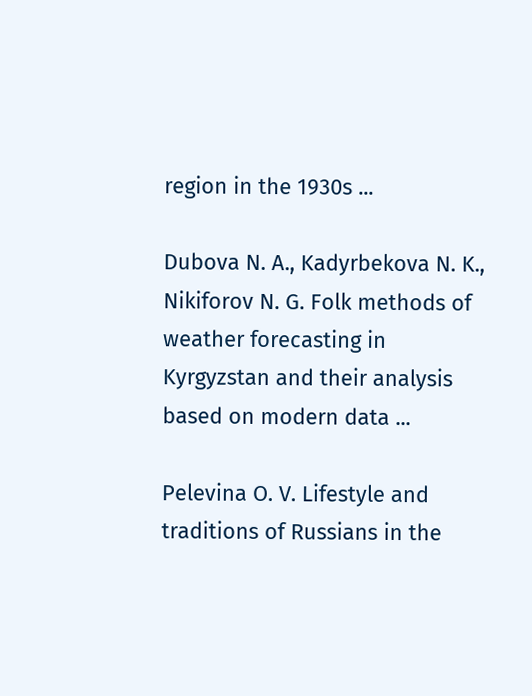region in the 1930s ...

Dubova N. A., Kadyrbekova N. K., Nikiforov N. G. Folk methods of weather forecasting in Kyrgyzstan and their analysis based on modern data ...

Pelevina O. V. Lifestyle and traditions of Russians in the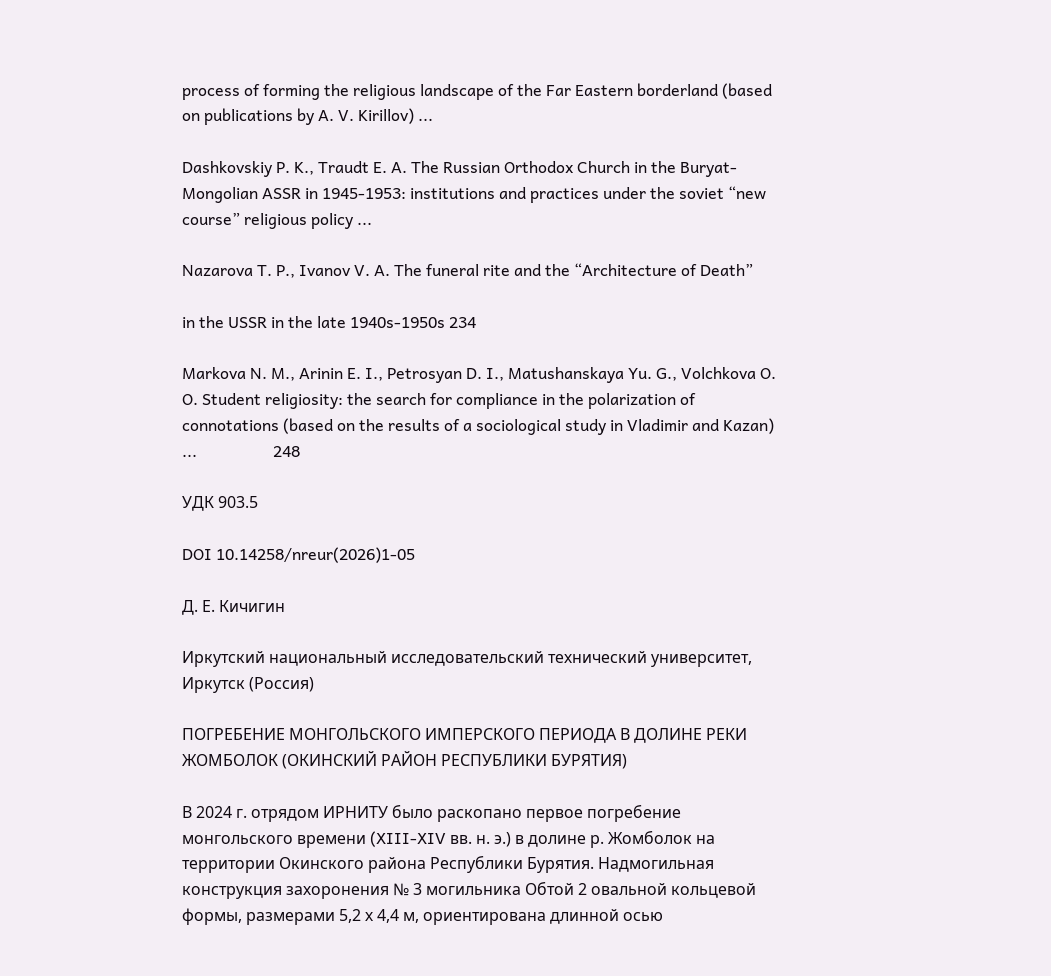process of forming the religious landscape of the Far Eastern borderland (based on publications by A. V. Kirillov) ...

Dashkovskiy P. K., Traudt E. A. The Russian Orthodox Church in the Buryat-Mongolian ASSR in 1945-1953: institutions and practices under the soviet “new course” religious policy ...

Nazarova T. P., Ivanov V. A. The funeral rite and the “Architecture of Death”

in the USSR in the late 1940s-1950s 234

Markova N. M., Arinin E. I., Petrosyan D. I., Matushanskaya Yu. G., Volchkova O. O. Student religiosity: the search for compliance in the polarization of connotations (based on the results of a sociological study in Vladimir and Kazan) ...                   248

УДК 903.5

DOI 10.14258/nreur(2026)1-05

Д. Е. Кичигин

Иркутский национальный исследовательский технический университет, Иркутск (Россия)

ПОГРЕБЕНИЕ МОНГОЛЬСКОГО ИМПЕРСКОГО ПЕРИОДА В ДОЛИНЕ РЕКИ ЖОМБОЛОК (ОКИНСКИЙ РАЙОН РЕСПУБЛИКИ БУРЯТИЯ)

В 2024 г. отрядом ИРНИТУ было раскопано первое погребение монгольского времени (XIII-XIV вв. н. э.) в долине р. Жомболок на территории Окинского района Республики Бурятия. Надмогильная конструкция захоронения № 3 могильника Обтой 2 овальной кольцевой формы, размерами 5,2 х 4,4 м, ориентирована длинной осью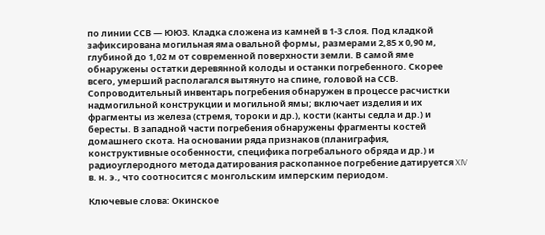по линии ССВ — ЮЮЗ. Кладка сложена из камней в 1-3 слоя. Под кладкой зафиксирована могильная яма овальной формы, размерами 2,85 х 0,90 м, глубиной до 1,02 м от современной поверхности земли. В самой яме обнаружены остатки деревянной колоды и останки погребенного. Скорее всего, умерший располагался вытянуто на спине, головой на ССВ. Сопроводительный инвентарь погребения обнаружен в процессе расчистки надмогильной конструкции и могильной ямы; включает изделия и их фрагменты из железа (стремя, тороки и др.), кости (канты седла и др.) и бересты. В западной части погребения обнаружены фрагменты костей домашнего скота. На основании ряда признаков (планиграфия, конструктивные особенности, специфика погребального обряда и др.) и радиоуглеродного метода датирования раскопанное погребение датируется XIV в. н. э., что соотносится с монгольским имперским периодом.

Ключевые слова: Окинское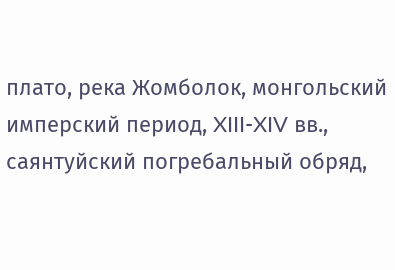плато, река Жомболок, монгольский имперский период, XIII-XIV вв., саянтуйский погребальный обряд,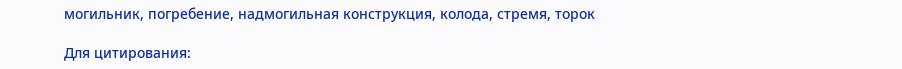могильник, погребение, надмогильная конструкция, колода, стремя, торок

Для цитирования: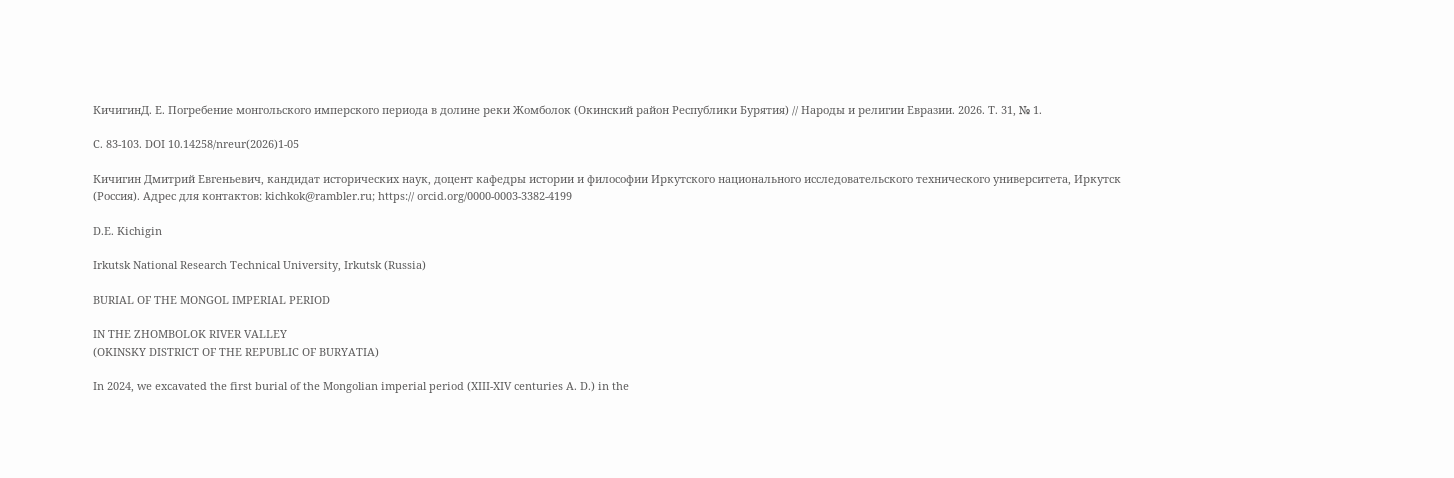КичигинД. Е. Погребение монгольского имперского периода в долине реки Жомболок (Окинский район Республики Бурятия) // Народы и религии Евразии. 2026. Т. 31, № 1.

С. 83-103. DOI 10.14258/nreur(2026)1-05

Кичигин Дмитрий Евгеньевич, кандидат исторических наук, доцент кафедры истории и философии Иркутского национального исследовательского технического университета, Иркутск (Россия). Адрес для контактов: kichkok@rambler.ru; https:// orcid.org/0000-0003-3382-4199

D.E. Kichigin

Irkutsk National Research Technical University, Irkutsk (Russia)

BURIAL OF THE MONGOL IMPERIAL PERIOD

IN THE ZHOMBOLOK RIVER VALLEY
(OKINSKY DISTRICT OF THE REPUBLIC OF BURYATIA)

In 2024, we excavated the first burial of the Mongolian imperial period (XIII-XIV centuries A. D.) in the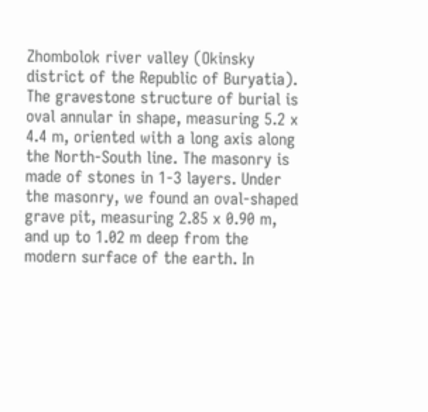Zhombolok river valley (Okinsky district of the Republic of Buryatia). The gravestone structure of burial is oval annular in shape, measuring 5.2 x 4.4 m, oriented with a long axis along the North-South line. The masonry is made of stones in 1-3 layers. Under the masonry, we found an oval-shaped grave pit, measuring 2.85 x 0.90 m, and up to 1.02 m deep from the modern surface of the earth. In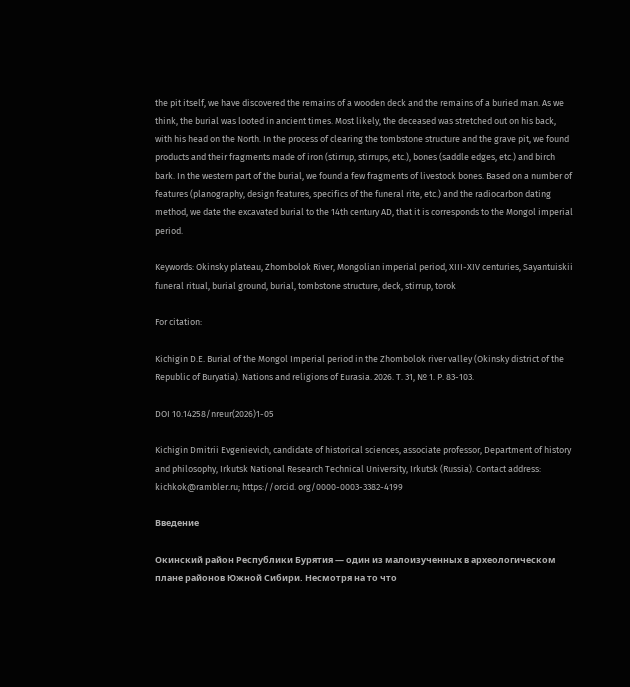the pit itself, we have discovered the remains of a wooden deck and the remains of a buried man. As we think, the burial was looted in ancient times. Most likely, the deceased was stretched out on his back, with his head on the North. In the process of clearing the tombstone structure and the grave pit, we found products and their fragments made of iron (stirrup, stirrups, etc.), bones (saddle edges, etc.) and birch bark. In the western part of the burial, we found a few fragments of livestock bones. Based on a number of features (planography, design features, specifics of the funeral rite, etc.) and the radiocarbon dating method, we date the excavated burial to the 14th century AD, that it is corresponds to the Mongol imperial period.

Keywords: Okinsky plateau, Zhombolok River, Mongolian imperial period, XIII-XIV centuries, Sayantuiskii funeral ritual, burial ground, burial, tombstone structure, deck, stirrup, torok

For citation:

Kichigin D.E. Burial of the Mongol Imperial period in the Zhombolok river valley (Okinsky district of the Republic of Buryatia). Nations and religions of Eurasia. 2026. T. 31, № 1. P. 83-103.

DOI 10.14258/nreur(2026)1-05

Kichigin Dmitrii Evgenievich, candidate of historical sciences, associate professor, Department of history and philosophy, Irkutsk National Research Technical University, Irkutsk (Russia). Contact address: kichkok@rambler.ru; https://orcid. org/0000-0003-3382-4199

Введение

Окинский район Республики Бурятия — один из малоизученных в археологическом плане районов Южной Сибири. Несмотря на то что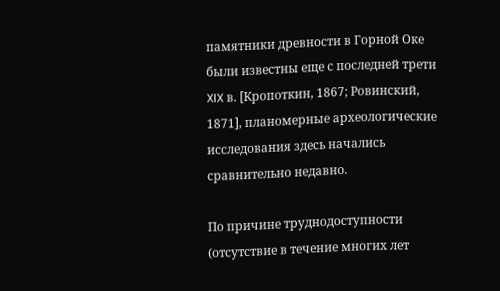памятники древности в Горной Оке были известны еще с последней трети XIX в. [Кропоткин, 1867; Ровинский, 1871], планомерные археологические исследования здесь начались сравнительно недавно.

По причине труднодоступности (отсутствие в течение многих лет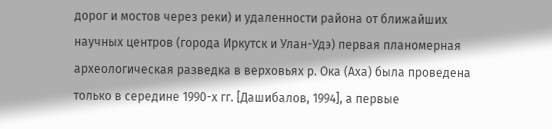дорог и мостов через реки) и удаленности района от ближайших научных центров (города Иркутск и Улан-Удэ) первая планомерная археологическая разведка в верховьях р. Ока (Аха) была проведена только в середине 1990-х гг. [Дашибалов, 1994], а первые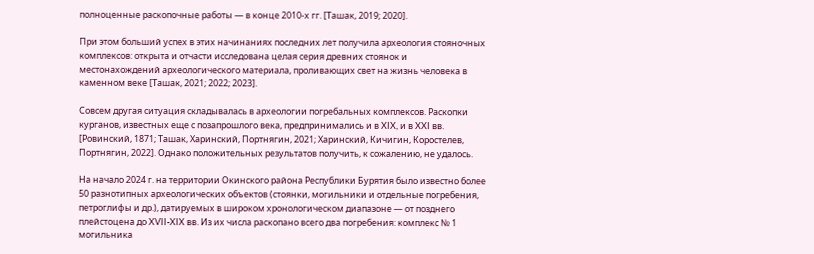полноценные раскопочные работы — в конце 2010-х гг. [Ташак, 2019; 2020].

При этом больший успех в этих начинаниях последних лет получила археология стояночных комплексов: открыта и отчасти исследована целая серия древних стоянок и местонахождений археологического материала, проливающих свет на жизнь человека в каменном веке [Ташак, 2021; 2022; 2023].

Совсем другая ситуация складывалась в археологии погребальных комплексов. Раскопки курганов, известных еще с позапрошлого века, предпринимались и в XIX, и в XXI вв. [Ровинский, 1871; Ташак, Харинский, Портнягин, 2021; Харинский, Кичигин, Коростелев, Портнягин, 2022]. Однако положительных результатов получить, к сожалению, не удалось.

На начало 2024 г. на территории Окинского района Республики Бурятия было известно более 50 разнотипных археологических объектов (стоянки, могильники и отдельные погребения, петроглифы и др.), датируемых в широком хронологическом диапазоне — от позднего плейстоцена до XVII-XIX вв. Из их числа раскопано всего два погребения: комплекс № 1 могильника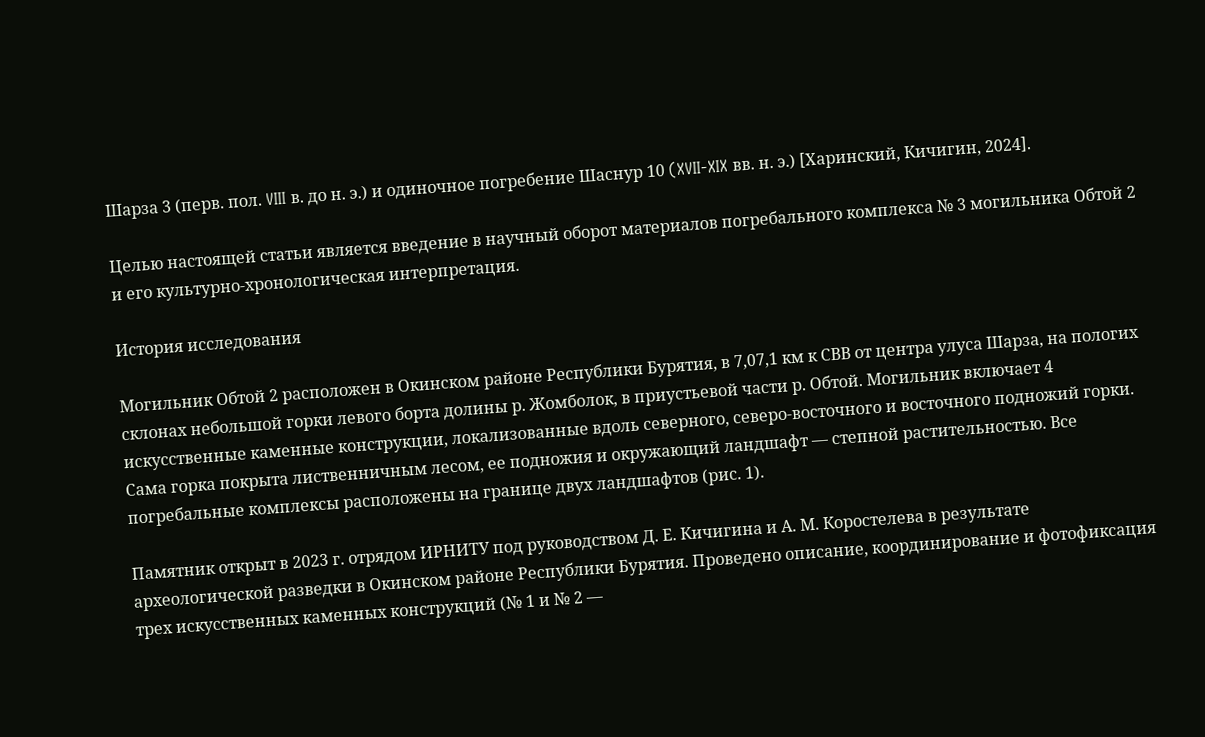Шарза 3 (перв. пол. VIII в. до н. э.) и одиночное погребение Шаснур 10 (XVII-XIX вв. н. э.) [Харинский, Кичигин, 2024].

Целью настоящей статьи является введение в научный оборот материалов погребального комплекса № 3 могильника Обтой 2 и его культурно-хронологическая интерпретация.

История исследования

Могильник Обтой 2 расположен в Окинском районе Республики Бурятия, в 7,07,1 км к СВВ от центра улуса Шарза, на пологих склонах небольшой горки левого борта долины р. Жомболок, в приустьевой части р. Обтой. Могильник включает 4 искусственные каменные конструкции, локализованные вдоль северного, северо-восточного и восточного подножий горки. Сама горка покрыта лиственничным лесом, ее подножия и окружающий ландшафт — степной растительностью. Все погребальные комплексы расположены на границе двух ландшафтов (рис. 1).

Памятник открыт в 2023 г. отрядом ИРНИТУ под руководством Д. Е. Кичигина и А. М. Коростелева в результате археологической разведки в Окинском районе Республики Бурятия. Проведено описание, координирование и фотофиксация трех искусственных каменных конструкций (№ 1 и № 2 —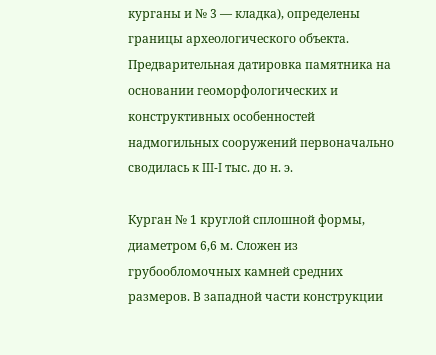курганы и № 3 — кладка), определены границы археологического объекта. Предварительная датировка памятника на основании геоморфологических и конструктивных особенностей надмогильных сооружений первоначально сводилась к III-I тыс. до н. э.

Курган № 1 круглой сплошной формы, диаметром 6,6 м. Сложен из грубообломочных камней средних размеров. В западной части конструкции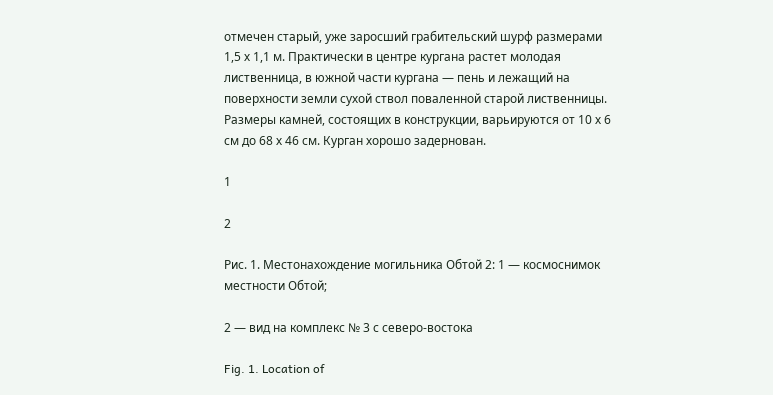отмечен старый, уже заросший грабительский шурф размерами 1,5 х 1,1 м. Практически в центре кургана растет молодая лиственница, в южной части кургана — пень и лежащий на поверхности земли сухой ствол поваленной старой лиственницы. Размеры камней, состоящих в конструкции, варьируются от 10 х 6 см до 68 х 46 см. Курган хорошо задернован.

1

2

Рис. 1. Местонахождение могильника Обтой 2: 1 — космоснимок местности Обтой;

2 — вид на комплекс № 3 с северо-востока

Fig. 1. Location of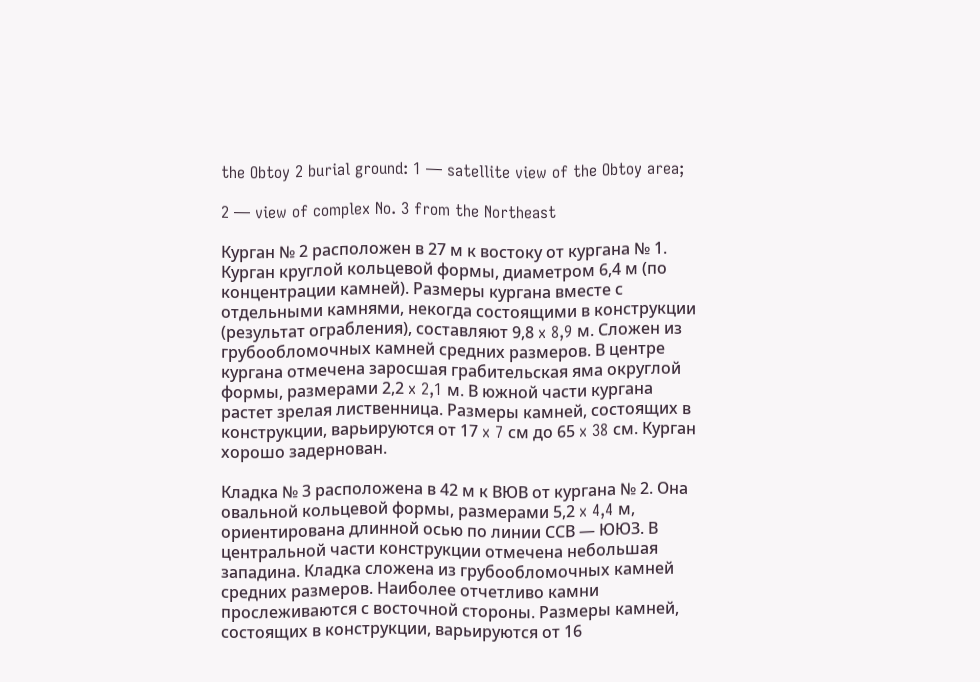the Obtoy 2 burial ground: 1 — satellite view of the Obtoy area;

2 — view of complex No. 3 from the Northeast

Курган № 2 расположен в 27 м к востоку от кургана № 1. Курган круглой кольцевой формы, диаметром 6,4 м (по концентрации камней). Размеры кургана вместе с отдельными камнями, некогда состоящими в конструкции (результат ограбления), составляют 9,8 x 8,9 м. Сложен из грубообломочных камней средних размеров. В центре кургана отмечена заросшая грабительская яма округлой формы, размерами 2,2 x 2,1 м. В южной части кургана растет зрелая лиственница. Размеры камней, состоящих в конструкции, варьируются от 17 x 7 см до 65 x 38 см. Курган хорошо задернован.

Кладка № 3 расположена в 42 м к ВЮВ от кургана № 2. Она овальной кольцевой формы, размерами 5,2 x 4,4 м, ориентирована длинной осью по линии ССВ — ЮЮЗ. В центральной части конструкции отмечена небольшая западина. Кладка сложена из грубообломочных камней средних размеров. Наиболее отчетливо камни прослеживаются с восточной стороны. Размеры камней, состоящих в конструкции, варьируются от 16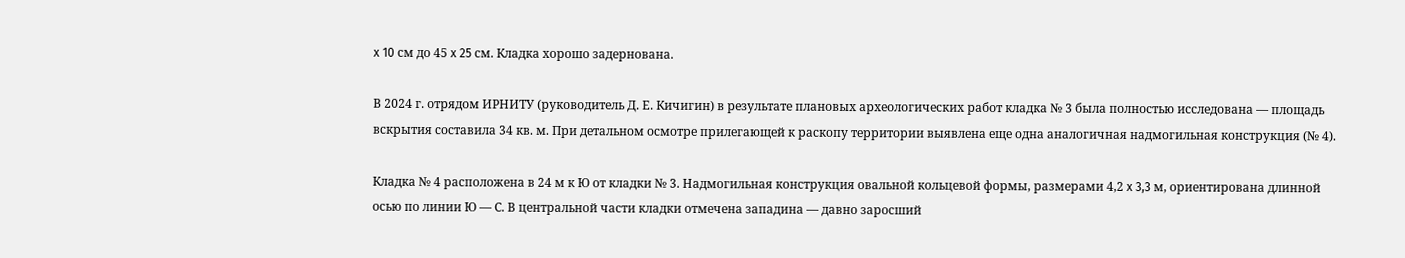x 10 см до 45 x 25 см. Кладка хорошо задернована.

В 2024 г. отрядом ИРНИТУ (руководитель Д. Е. Кичигин) в результате плановых археологических работ кладка № 3 была полностью исследована — площадь вскрытия составила 34 кв. м. При детальном осмотре прилегающей к раскопу территории выявлена еще одна аналогичная надмогильная конструкция (№ 4).

Кладка № 4 расположена в 24 м к Ю от кладки № 3. Надмогильная конструкция овальной кольцевой формы, размерами 4,2 x 3,3 м, ориентирована длинной осью по линии Ю — С. В центральной части кладки отмечена западина — давно заросший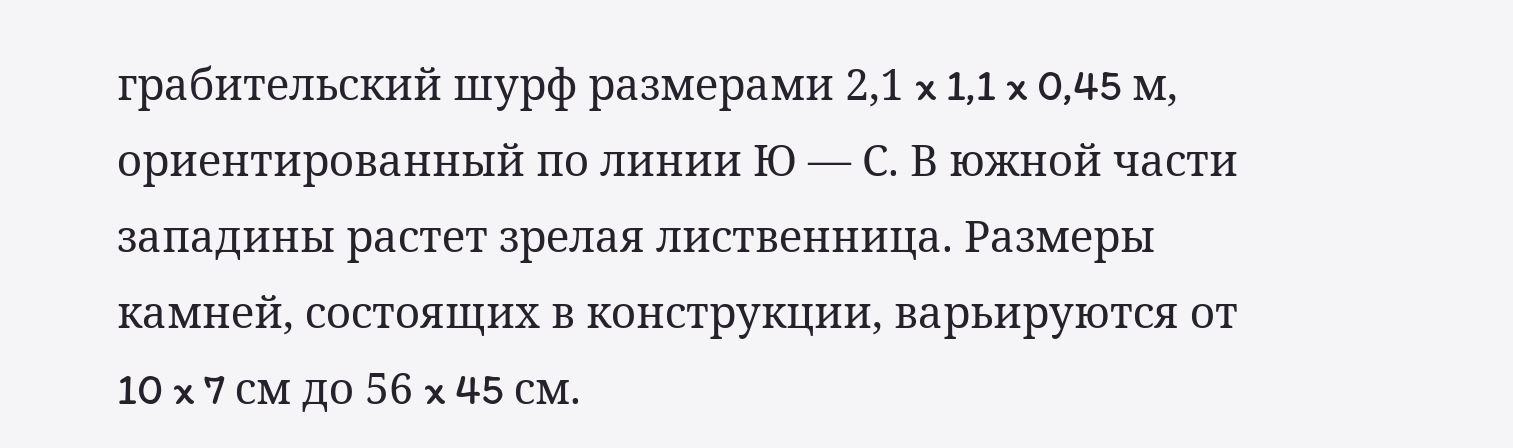грабительский шурф размерами 2,1 x 1,1 x 0,45 м, ориентированный по линии Ю — С. В южной части западины растет зрелая лиственница. Размеры камней, состоящих в конструкции, варьируются от 10 x 7 см до 56 x 45 см.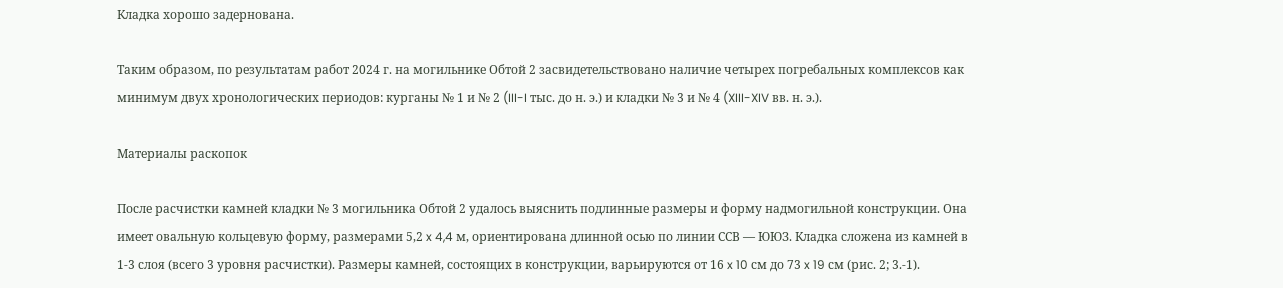Кладка хорошо задернована.

Таким образом, по результатам работ 2024 г. на могильнике Обтой 2 засвидетельствовано наличие четырех погребальных комплексов как минимум двух хронологических периодов: курганы № 1 и № 2 (III-I тыс. до н. э.) и кладки № 3 и № 4 (XIII-XIV вв. н. э.).

Материалы раскопок

После расчистки камней кладки № 3 могильника Обтой 2 удалось выяснить подлинные размеры и форму надмогильной конструкции. Она имеет овальную кольцевую форму, размерами 5,2 x 4,4 м, ориентирована длинной осью по линии ССВ — ЮЮЗ. Кладка сложена из камней в 1-3 слоя (всего 3 уровня расчистки). Размеры камней, состоящих в конструкции, варьируются от 16 x 10 см до 73 x 19 см (рис. 2; 3.-1).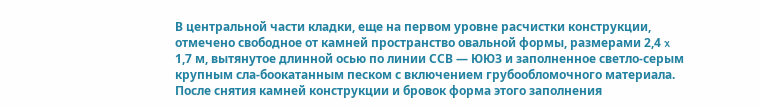В центральной части кладки, еще на первом уровне расчистки конструкции, отмечено свободное от камней пространство овальной формы, размерами 2,4 x 1,7 м, вытянутое длинной осью по линии ССВ — ЮЮЗ и заполненное светло-серым крупным сла-боокатанным песком с включением грубообломочного материала. После снятия камней конструкции и бровок форма этого заполнения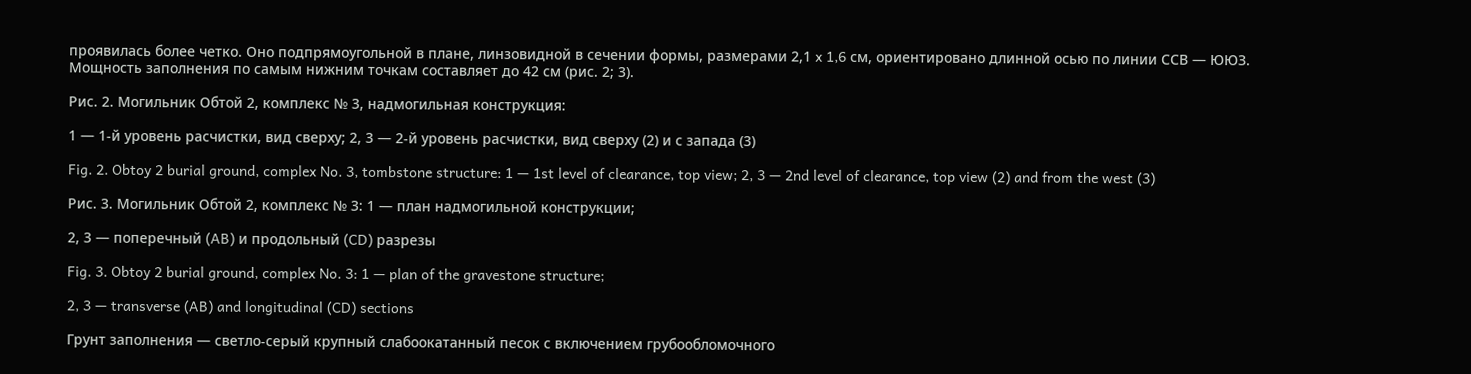проявилась более четко. Оно подпрямоугольной в плане, линзовидной в сечении формы, размерами 2,1 x 1,6 см, ориентировано длинной осью по линии ССВ — ЮЮЗ. Мощность заполнения по самым нижним точкам составляет до 42 см (рис. 2; 3).

Рис. 2. Могильник Обтой 2, комплекс № 3, надмогильная конструкция:

1 — 1-й уровень расчистки, вид сверху; 2, 3 — 2-й уровень расчистки, вид сверху (2) и с запада (3)

Fig. 2. Obtoy 2 burial ground, complex No. 3, tombstone structure: 1 — 1st level of clearance, top view; 2, 3 — 2nd level of clearance, top view (2) and from the west (3)

Рис. 3. Могильник Обтой 2, комплекс № 3: 1 — план надмогильной конструкции;

2, 3 — поперечный (AB) и продольный (CD) разрезы

Fig. 3. Obtoy 2 burial ground, complex No. 3: 1 — plan of the gravestone structure;

2, 3 — transverse (AB) and longitudinal (CD) sections

Грунт заполнения — светло-серый крупный слабоокатанный песок с включением грубообломочного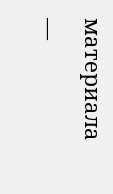материала —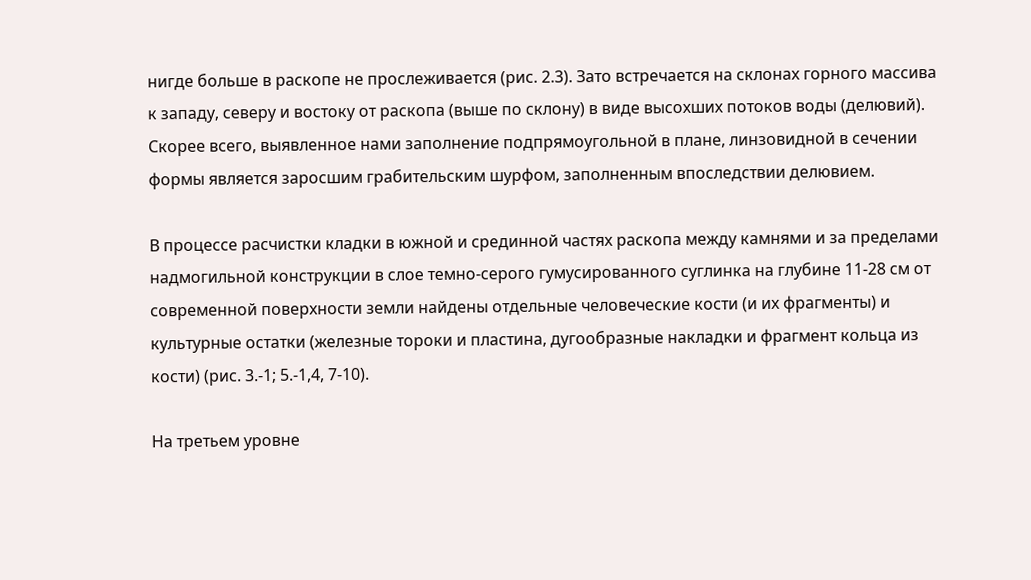нигде больше в раскопе не прослеживается (рис. 2.3). Зато встречается на склонах горного массива к западу, северу и востоку от раскопа (выше по склону) в виде высохших потоков воды (делювий). Скорее всего, выявленное нами заполнение подпрямоугольной в плане, линзовидной в сечении формы является заросшим грабительским шурфом, заполненным впоследствии делювием.

В процессе расчистки кладки в южной и срединной частях раскопа между камнями и за пределами надмогильной конструкции в слое темно-серого гумусированного суглинка на глубине 11-28 см от современной поверхности земли найдены отдельные человеческие кости (и их фрагменты) и культурные остатки (железные тороки и пластина, дугообразные накладки и фрагмент кольца из кости) (рис. 3.-1; 5.-1,4, 7-10).

На третьем уровне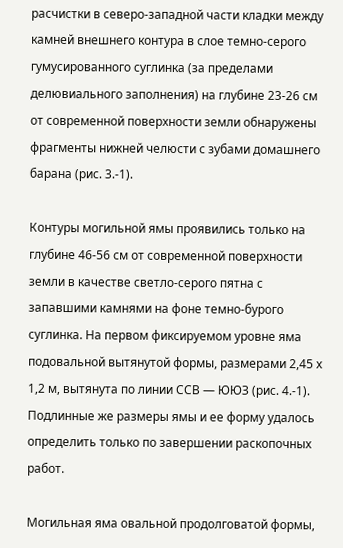расчистки в северо-западной части кладки между камней внешнего контура в слое темно-серого гумусированного суглинка (за пределами делювиального заполнения) на глубине 23-26 см от современной поверхности земли обнаружены фрагменты нижней челюсти с зубами домашнего барана (рис. 3.-1).

Контуры могильной ямы проявились только на глубине 46-56 см от современной поверхности земли в качестве светло-серого пятна с запавшими камнями на фоне темно-бурого суглинка. На первом фиксируемом уровне яма подовальной вытянутой формы, размерами 2,45 х 1,2 м, вытянута по линии ССВ — ЮЮЗ (рис. 4.-1). Подлинные же размеры ямы и ее форму удалось определить только по завершении раскопочных работ.

Могильная яма овальной продолговатой формы,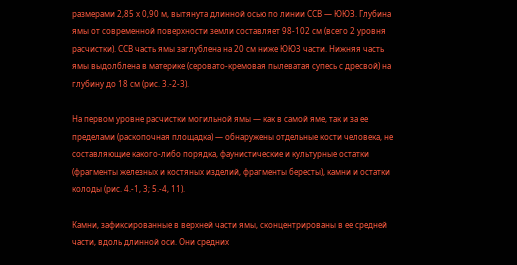размерами 2,85 х 0,90 м, вытянута длинной осью по линии ССВ — ЮЮЗ. Глубина ямы от современной поверхности земли составляет 98-102 см (всего 2 уровня расчистки). ССВ часть ямы заглублена на 20 см ниже ЮЮЗ части. Нижняя часть ямы выдолблена в материке (серовато-кремовая пылеватая супесь с дресвой) на глубину до 18 см (рис. 3.-2-3).

На первом уровне расчистки могильной ямы — как в самой яме, так и за ее пределами (раскопочная площадка) — обнаружены отдельные кости человека, не составляющие какого-либо порядка, фаунистические и культурные остатки (фрагменты железных и костяных изделий, фрагменты бересты), камни и остатки колоды (рис. 4.-1, 3; 5.-4, 11).

Камни, зафиксированные в верхней части ямы, сконцентрированы в ее средней части, вдоль длинной оси. Они средних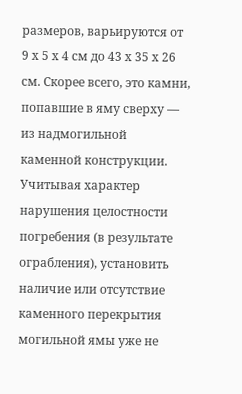размеров, варьируются от 9 х 5 х 4 см до 43 х 35 х 26 см. Скорее всего, это камни, попавшие в яму сверху — из надмогильной каменной конструкции. Учитывая характер нарушения целостности погребения (в результате ограбления), установить наличие или отсутствие каменного перекрытия могильной ямы уже не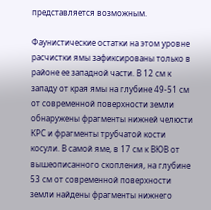представляется возможным.

Фаунистические остатки на этом уровне расчистки ямы зафиксированы только в районе ее западной части. В 12 см к западу от края ямы на глубине 49-51 см от современной поверхности земли обнаружены фрагменты нижней челюсти КРС и фрагменты трубчатой кости косули. В самой яме, в 17 см к ВЮВ от вышеописанного скопления, на глубине 53 см от современной поверхности земли найдены фрагменты нижнего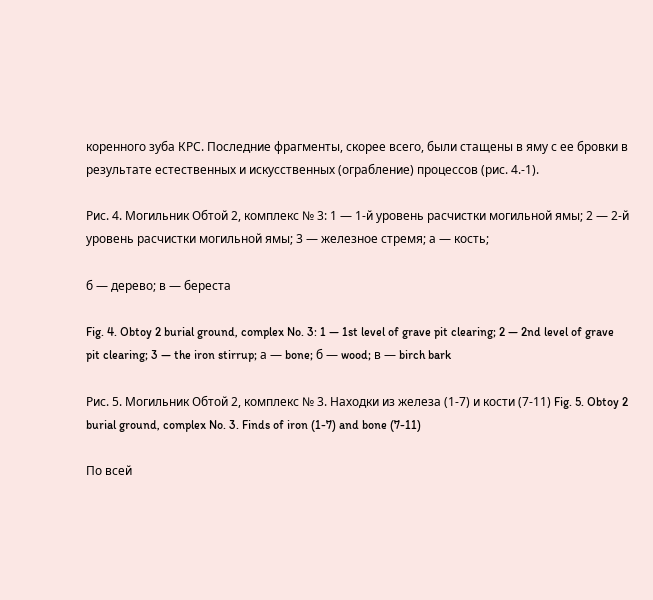коренного зуба КРС. Последние фрагменты, скорее всего, были стащены в яму с ее бровки в результате естественных и искусственных (ограбление) процессов (рис. 4.-1).

Рис. 4. Могильник Обтой 2, комплекс № 3: 1 — 1-й уровень расчистки могильной ямы; 2 — 2-й уровень расчистки могильной ямы; 3 — железное стремя; а — кость;

б — дерево; в — береста

Fig. 4. Obtoy 2 burial ground, complex No. 3: 1 — 1st level of grave pit clearing; 2 — 2nd level of grave pit clearing; 3 — the iron stirrup; а — bone; б — wood; в — birch bark

Рис. 5. Могильник Обтой 2, комплекс № 3. Находки из железа (1-7) и кости (7-11) Fig. 5. Obtoy 2 burial ground, complex No. 3. Finds of iron (1-7) and bone (7-11)

По всей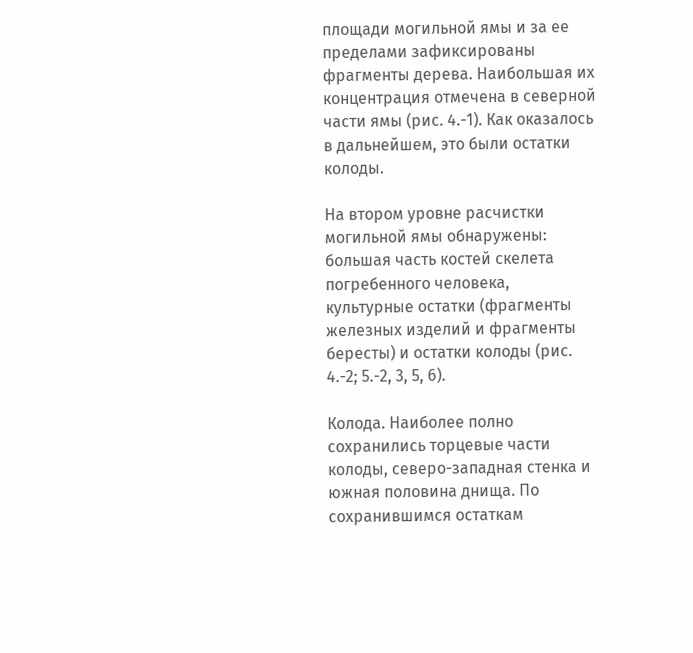площади могильной ямы и за ее пределами зафиксированы фрагменты дерева. Наибольшая их концентрация отмечена в северной части ямы (рис. 4.-1). Как оказалось в дальнейшем, это были остатки колоды.

На втором уровне расчистки могильной ямы обнаружены: большая часть костей скелета погребенного человека, культурные остатки (фрагменты железных изделий и фрагменты бересты) и остатки колоды (рис. 4.-2; 5.-2, 3, 5, 6).

Колода. Наиболее полно сохранились торцевые части колоды, северо-западная стенка и южная половина днища. По сохранившимся остаткам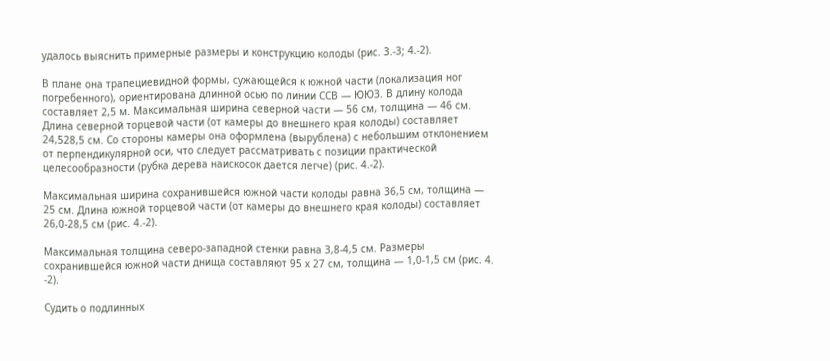удалось выяснить примерные размеры и конструкцию колоды (рис. 3.-3; 4.-2).

В плане она трапециевидной формы, сужающейся к южной части (локализация ног погребенного), ориентирована длинной осью по линии ССВ — ЮЮЗ. В длину колода составляет 2,5 м. Максимальная ширина северной части — 56 см, толщина — 46 см. Длина северной торцевой части (от камеры до внешнего края колоды) составляет 24,528,5 см. Со стороны камеры она оформлена (вырублена) с небольшим отклонением от перпендикулярной оси, что следует рассматривать с позиции практической целесообразности (рубка дерева наискосок дается легче) (рис. 4.-2).

Максимальная ширина сохранившейся южной части колоды равна 36,5 см, толщина — 25 см. Длина южной торцевой части (от камеры до внешнего края колоды) составляет 26,0-28,5 см (рис. 4.-2).

Максимальная толщина северо-западной стенки равна 3,8-4,5 см. Размеры сохранившейся южной части днища составляют 95 х 27 см, толщина — 1,0-1,5 см (рис. 4. -2).

Судить о подлинных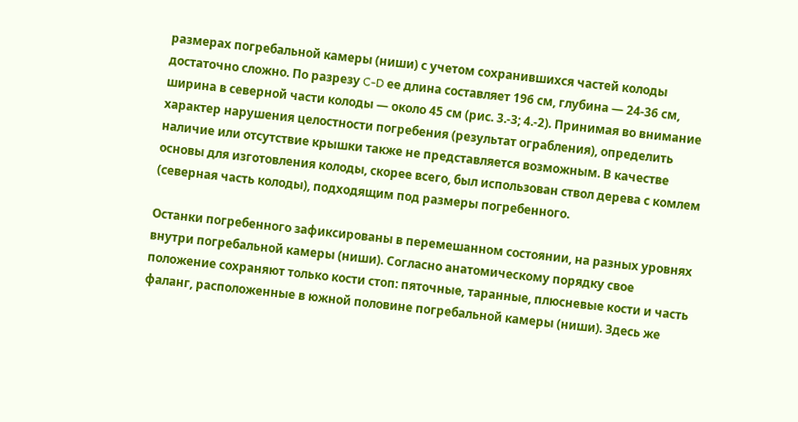размерах погребальной камеры (ниши) с учетом сохранившихся частей колоды достаточно сложно. По разрезу C-D ее длина составляет 196 см, глубина — 24-36 см, ширина в северной части колоды — около 45 см (рис. 3.-3; 4.-2). Принимая во внимание характер нарушения целостности погребения (результат ограбления), определить наличие или отсутствие крышки также не представляется возможным. В качестве основы для изготовления колоды, скорее всего, был использован ствол дерева с комлем (северная часть колоды), подходящим под размеры погребенного.

Останки погребенного зафиксированы в перемешанном состоянии, на разных уровнях внутри погребальной камеры (ниши). Согласно анатомическому порядку свое положение сохраняют только кости стоп: пяточные, таранные, плюсневые кости и часть фаланг, расположенные в южной половине погребальной камеры (ниши). Здесь же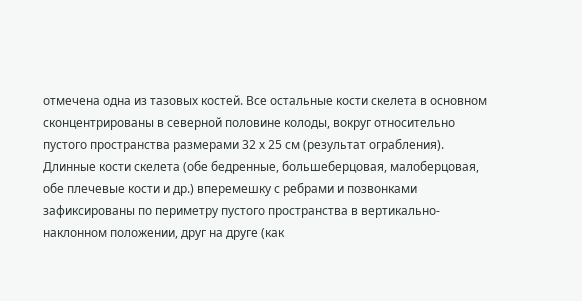отмечена одна из тазовых костей. Все остальные кости скелета в основном сконцентрированы в северной половине колоды, вокруг относительно пустого пространства размерами 32 х 25 см (результат ограбления). Длинные кости скелета (обе бедренные, большеберцовая, малоберцовая, обе плечевые кости и др.) вперемешку с ребрами и позвонками зафиксированы по периметру пустого пространства в вертикально-наклонном положении, друг на друге (как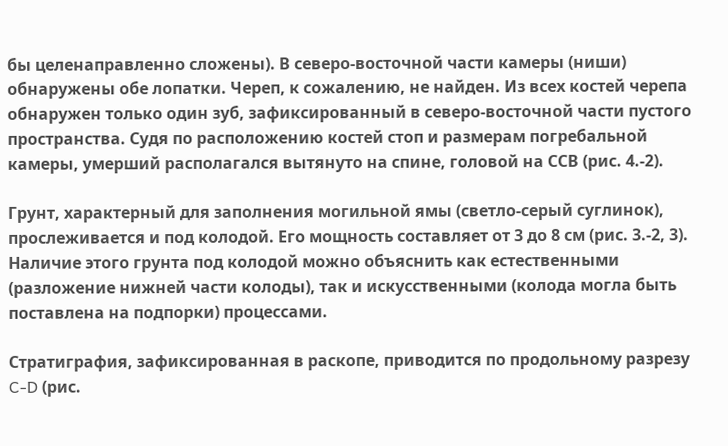бы целенаправленно сложены). В северо-восточной части камеры (ниши) обнаружены обе лопатки. Череп, к сожалению, не найден. Из всех костей черепа обнаружен только один зуб, зафиксированный в северо-восточной части пустого пространства. Судя по расположению костей стоп и размерам погребальной камеры, умерший располагался вытянуто на спине, головой на ССВ (рис. 4.-2).

Грунт, характерный для заполнения могильной ямы (светло-серый суглинок), прослеживается и под колодой. Его мощность составляет от 3 до 8 см (рис. 3.-2, 3). Наличие этого грунта под колодой можно объяснить как естественными (разложение нижней части колоды), так и искусственными (колода могла быть поставлена на подпорки) процессами.

Стратиграфия, зафиксированная в раскопе, приводится по продольному разрезу C-D (рис.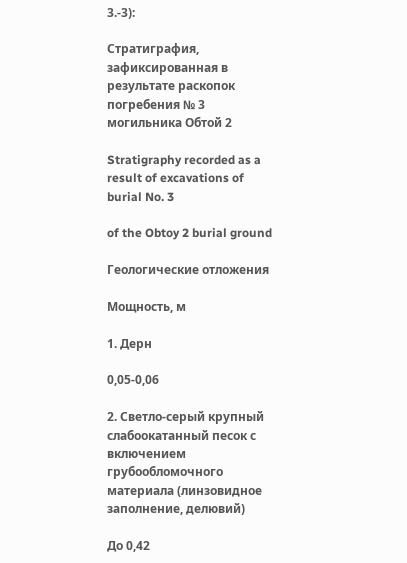3.-3):

Стратиграфия, зафиксированная в результате раскопок погребения № 3 могильника Обтой 2

Stratigraphy recorded as a result of excavations of burial No. 3

of the Obtoy 2 burial ground

Геологические отложения

Мощность, м

1. Дерн

0,05-0,06

2. Светло-серый крупный слабоокатанный песок с включением грубообломочного материала (линзовидное заполнение, делювий)

До 0,42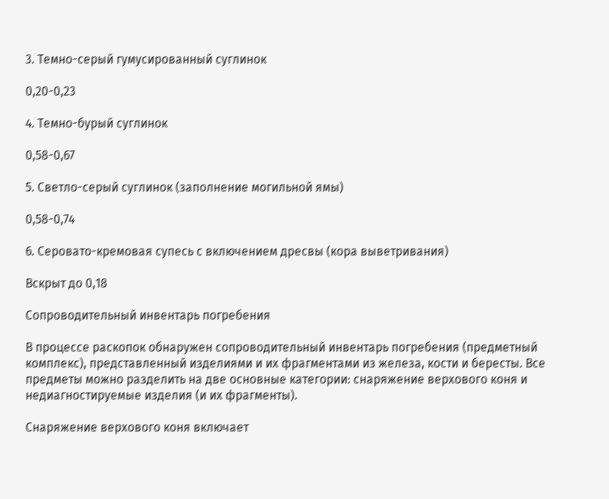3. Темно-серый гумусированный суглинок

0,20-0,23

4. Темно-бурый суглинок

0,58-0,67

5. Светло-серый суглинок (заполнение могильной ямы)

0,58-0,74

6. Серовато-кремовая супесь с включением дресвы (кора выветривания)

Вскрыт до 0,18

Сопроводительный инвентарь погребения

В процессе раскопок обнаружен сопроводительный инвентарь погребения (предметный комплекс), представленный изделиями и их фрагментами из железа, кости и бересты. Все предметы можно разделить на две основные категории: снаряжение верхового коня и недиагностируемые изделия (и их фрагменты).

Снаряжение верхового коня включает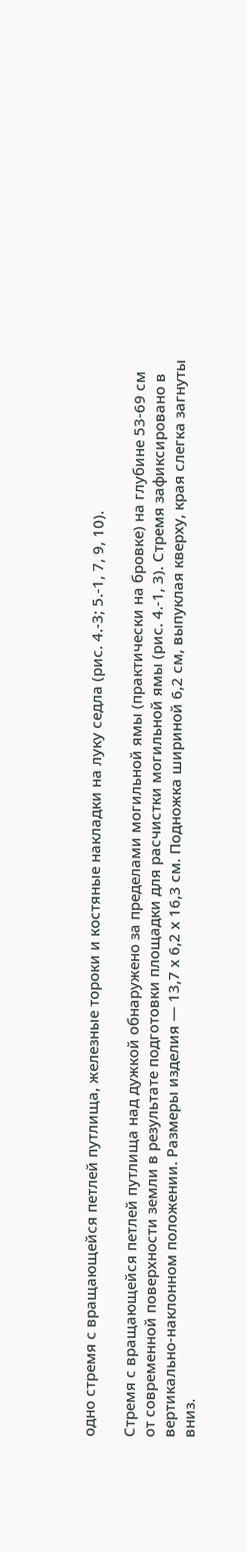одно стремя с вращающейся петлей путлища, железные тороки и костяные накладки на луку седла (рис. 4.-3; 5.-1, 7, 9, 10).

Стремя с вращающейся петлей путлища над дужкой обнаружено за пределами могильной ямы (практически на бровке) на глубине 53-69 см от современной поверхности земли в результате подготовки площадки для расчистки могильной ямы (рис. 4.-1, 3). Стремя зафиксировано в вертикально-наклонном положении. Размеры изделия — 13,7 х 6,2 х 16,3 см. Подножка шириной 6,2 см, выпуклая кверху, края слегка загнуты вниз.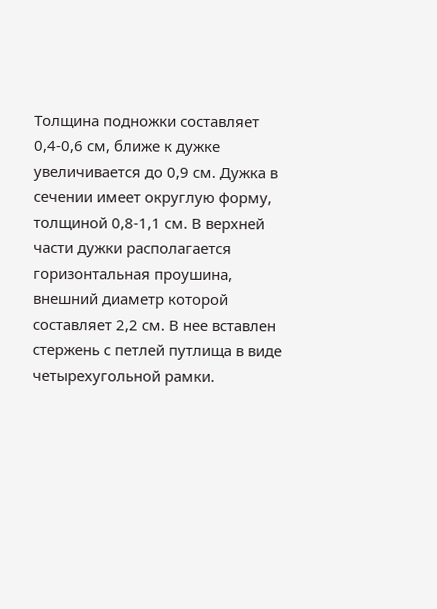Толщина подножки составляет 0,4-0,6 см, ближе к дужке увеличивается до 0,9 см. Дужка в сечении имеет округлую форму, толщиной 0,8-1,1 см. В верхней части дужки располагается горизонтальная проушина, внешний диаметр которой составляет 2,2 см. В нее вставлен стержень с петлей путлища в виде четырехугольной рамки.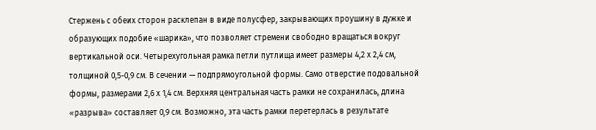Стержень с обеих сторон расклепан в виде полусфер, закрывающих проушину в дужке и образующих подобие «шарика», что позволяет стремени свободно вращаться вокруг вертикальной оси. Четырехугольная рамка петли путлища имеет размеры 4,2 х 2,4 см, толщиной 0,5-0,9 см. В сечении — подпрямоугольной формы. Само отверстие подовальной формы, размерами 2,6 х 1,4 см. Верхняя центральная часть рамки не сохранилась, длина «разрыва» составляет 0,9 см. Возможно, эта часть рамки перетерлась в результате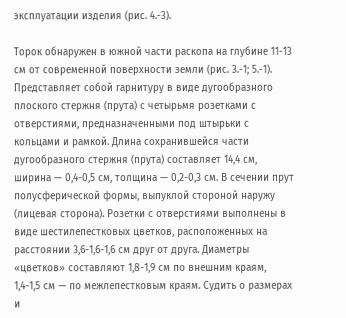эксплуатации изделия (рис. 4.-3).

Торок обнаружен в южной части раскопа на глубине 11-13 см от современной поверхности земли (рис. 3.-1; 5.-1). Представляет собой гарнитуру в виде дугообразного плоского стержня (прута) с четырьмя розетками с отверстиями, предназначенными под штырьки с кольцами и рамкой. Длина сохранившейся части дугообразного стержня (прута) составляет 14,4 см, ширина — 0,4-0,5 см, толщина — 0,2-0,3 см. В сечении прут полусферической формы, выпуклой стороной наружу (лицевая сторона). Розетки с отверстиями выполнены в виде шестилепестковых цветков, расположенных на расстоянии 3,6-1,6-1,6 см друг от друга. Диаметры «цветков» составляют 1,8-1,9 см по внешним краям, 1,4-1,5 см — по межлепестковым краям. Судить о размерах и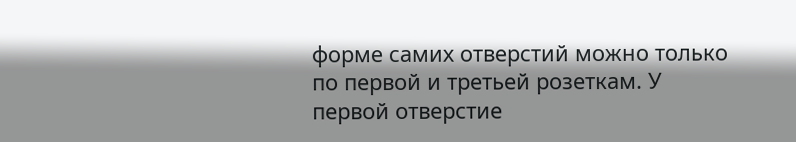форме самих отверстий можно только по первой и третьей розеткам. У первой отверстие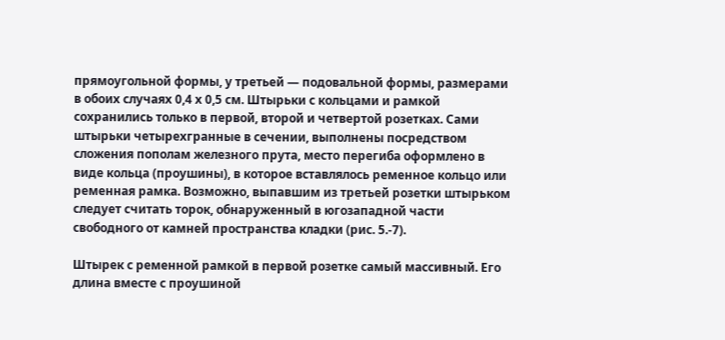прямоугольной формы, у третьей — подовальной формы, размерами в обоих случаях 0,4 х 0,5 см. Штырьки с кольцами и рамкой сохранились только в первой, второй и четвертой розетках. Сами штырьки четырехгранные в сечении, выполнены посредством сложения пополам железного прута, место перегиба оформлено в виде кольца (проушины), в которое вставлялось ременное кольцо или ременная рамка. Возможно, выпавшим из третьей розетки штырьком следует считать торок, обнаруженный в югозападной части свободного от камней пространства кладки (рис. 5.-7).

Штырек с ременной рамкой в первой розетке самый массивный. Его длина вместе с проушиной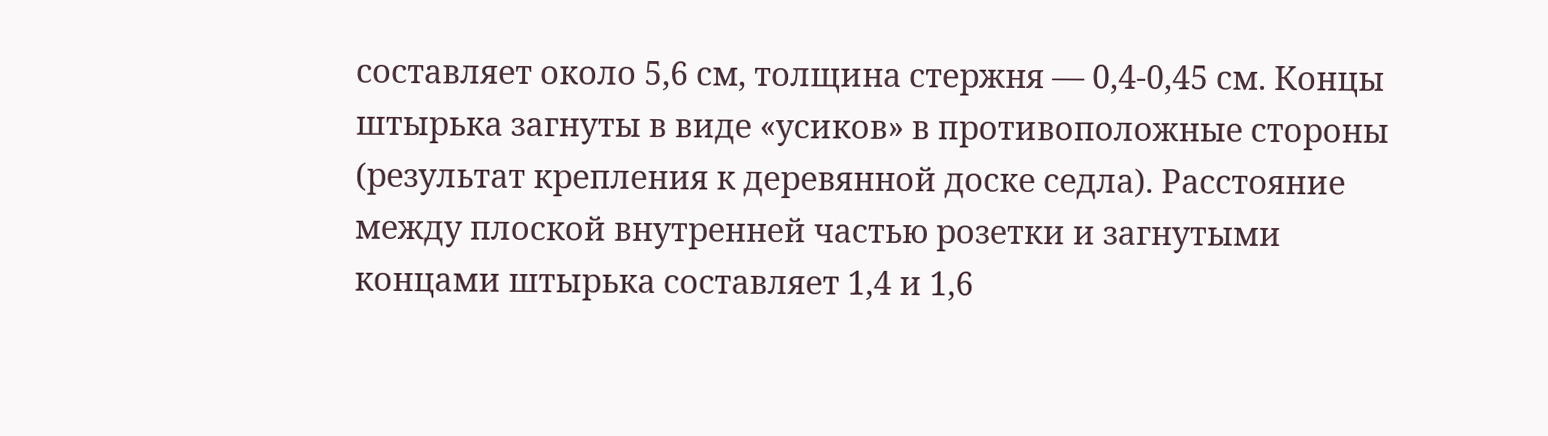составляет около 5,6 см, толщина стержня — 0,4-0,45 см. Концы штырька загнуты в виде «усиков» в противоположные стороны (результат крепления к деревянной доске седла). Расстояние между плоской внутренней частью розетки и загнутыми концами штырька составляет 1,4 и 1,6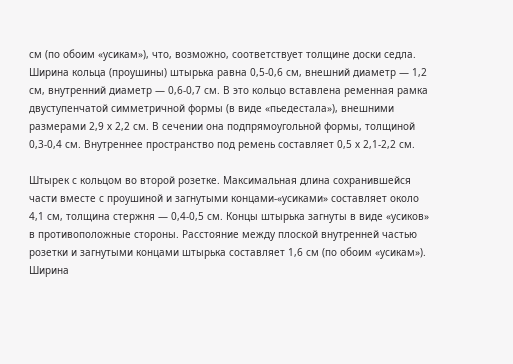см (по обоим «усикам»), что, возможно, соответствует толщине доски седла. Ширина кольца (проушины) штырька равна 0,5-0,6 см, внешний диаметр — 1,2 см, внутренний диаметр — 0,6-0,7 см. В это кольцо вставлена ременная рамка двуступенчатой симметричной формы (в виде «пьедестала»), внешними размерами 2,9 х 2,2 см. В сечении она подпрямоугольной формы, толщиной 0,3-0,4 см. Внутреннее пространство под ремень составляет 0,5 х 2,1-2,2 см.

Штырек с кольцом во второй розетке. Максимальная длина сохранившейся части вместе с проушиной и загнутыми концами-«усиками» составляет около 4,1 см, толщина стержня — 0,4-0,5 см. Концы штырька загнуты в виде «усиков» в противоположные стороны. Расстояние между плоской внутренней частью розетки и загнутыми концами штырька составляет 1,6 см (по обоим «усикам»). Ширина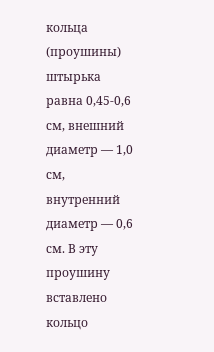кольца (проушины) штырька равна 0,45-0,6 см, внешний диаметр — 1,0 см, внутренний диаметр — 0,6 см. В эту проушину вставлено кольцо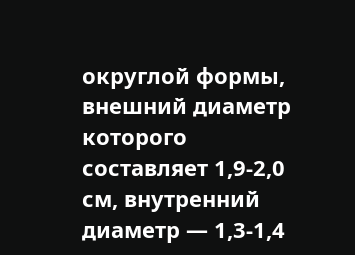округлой формы, внешний диаметр которого составляет 1,9-2,0 см, внутренний диаметр — 1,3-1,4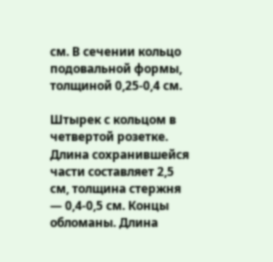см. В сечении кольцо подовальной формы, толщиной 0,25-0,4 см.

Штырек с кольцом в четвертой розетке. Длина сохранившейся части составляет 2,5 см, толщина стержня — 0,4-0,5 см. Концы обломаны. Длина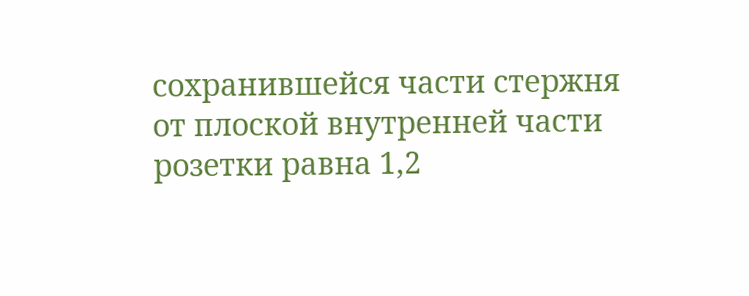сохранившейся части стержня от плоской внутренней части розетки равна 1,2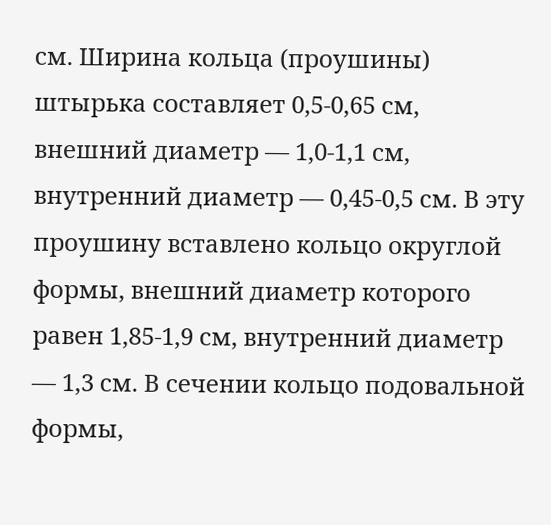см. Ширина кольца (проушины) штырька составляет 0,5-0,65 см, внешний диаметр — 1,0-1,1 см, внутренний диаметр — 0,45-0,5 см. В эту проушину вставлено кольцо округлой формы, внешний диаметр которого равен 1,85-1,9 см, внутренний диаметр — 1,3 см. В сечении кольцо подовальной формы,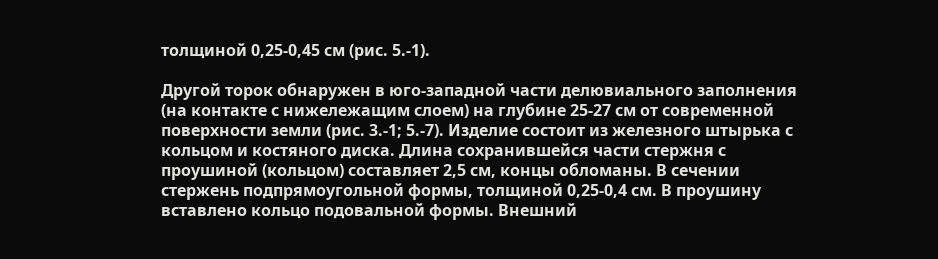толщиной 0,25-0,45 см (рис. 5.-1).

Другой торок обнаружен в юго-западной части делювиального заполнения (на контакте с нижележащим слоем) на глубине 25-27 см от современной поверхности земли (рис. 3.-1; 5.-7). Изделие состоит из железного штырька с кольцом и костяного диска. Длина сохранившейся части стержня с проушиной (кольцом) составляет 2,5 см, концы обломаны. В сечении стержень подпрямоугольной формы, толщиной 0,25-0,4 см. В проушину вставлено кольцо подовальной формы. Внешний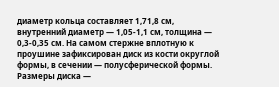диаметр кольца составляет 1,71,8 см, внутренний диаметр — 1,05-1,1 см, толщина — 0,3-0,35 см. На самом стержне вплотную к проушине зафиксирован диск из кости округлой формы, в сечении — полусферической формы. Размеры диска —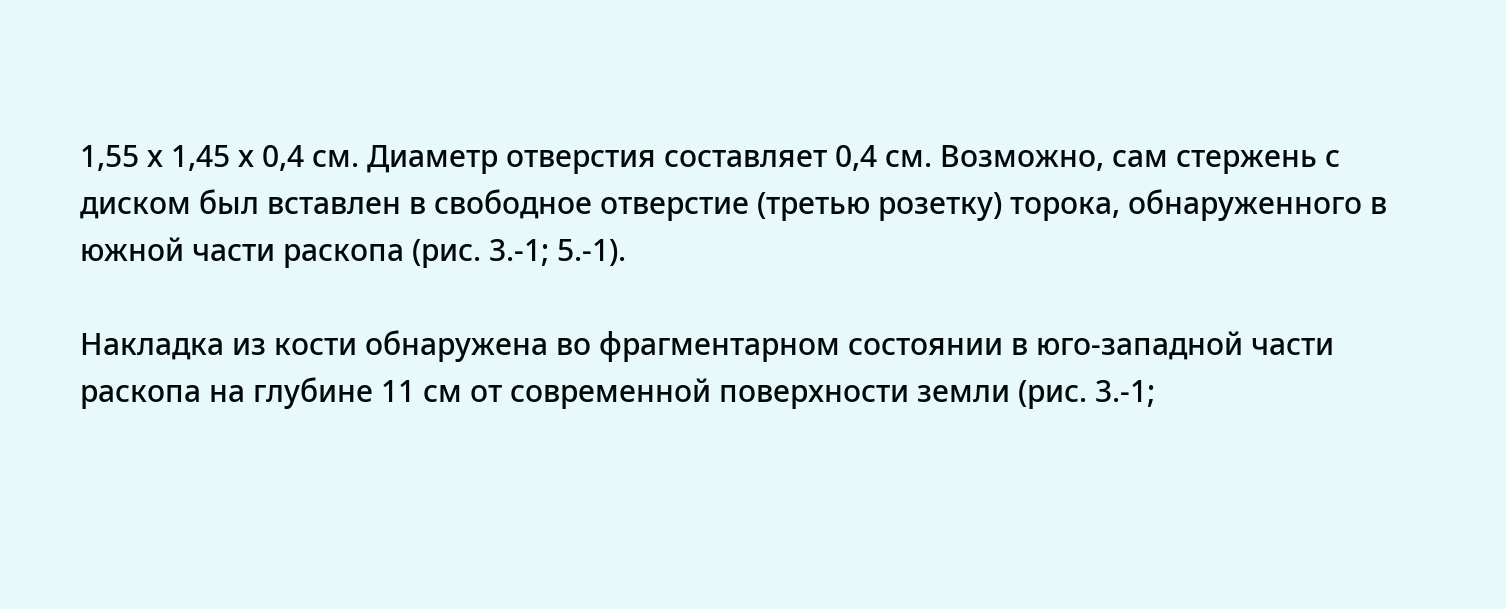1,55 х 1,45 х 0,4 см. Диаметр отверстия составляет 0,4 см. Возможно, сам стержень с диском был вставлен в свободное отверстие (третью розетку) торока, обнаруженного в южной части раскопа (рис. 3.-1; 5.-1).

Накладка из кости обнаружена во фрагментарном состоянии в юго-западной части раскопа на глубине 11 см от современной поверхности земли (рис. 3.-1;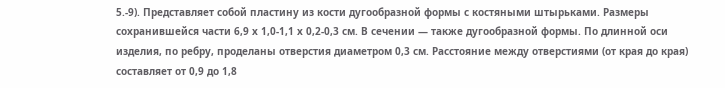5.-9). Представляет собой пластину из кости дугообразной формы с костяными штырьками. Размеры сохранившейся части 6,9 х 1,0-1,1 х 0,2-0,3 см. В сечении — также дугообразной формы. По длинной оси изделия, по ребру, проделаны отверстия диаметром 0,3 см. Расстояние между отверстиями (от края до края) составляет от 0,9 до 1,8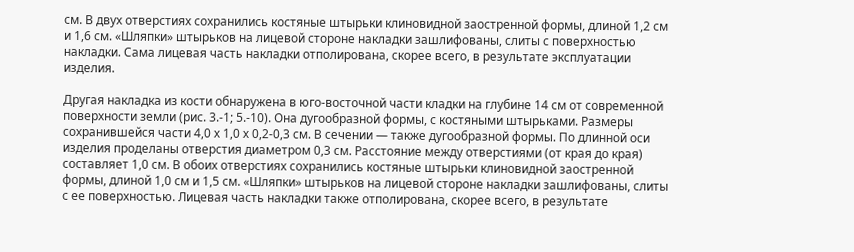см. В двух отверстиях сохранились костяные штырьки клиновидной заостренной формы, длиной 1,2 см и 1,6 см. «Шляпки» штырьков на лицевой стороне накладки зашлифованы, слиты с поверхностью накладки. Сама лицевая часть накладки отполирована, скорее всего, в результате эксплуатации изделия.

Другая накладка из кости обнаружена в юго-восточной части кладки на глубине 14 см от современной поверхности земли (рис. 3.-1; 5.-10). Она дугообразной формы, с костяными штырьками. Размеры сохранившейся части 4,0 х 1,0 х 0,2-0,3 см. В сечении — также дугообразной формы. По длинной оси изделия проделаны отверстия диаметром 0,3 см. Расстояние между отверстиями (от края до края) составляет 1,0 см. В обоих отверстиях сохранились костяные штырьки клиновидной заостренной формы, длиной 1,0 см и 1,5 см. «Шляпки» штырьков на лицевой стороне накладки зашлифованы, слиты с ее поверхностью. Лицевая часть накладки также отполирована, скорее всего, в результате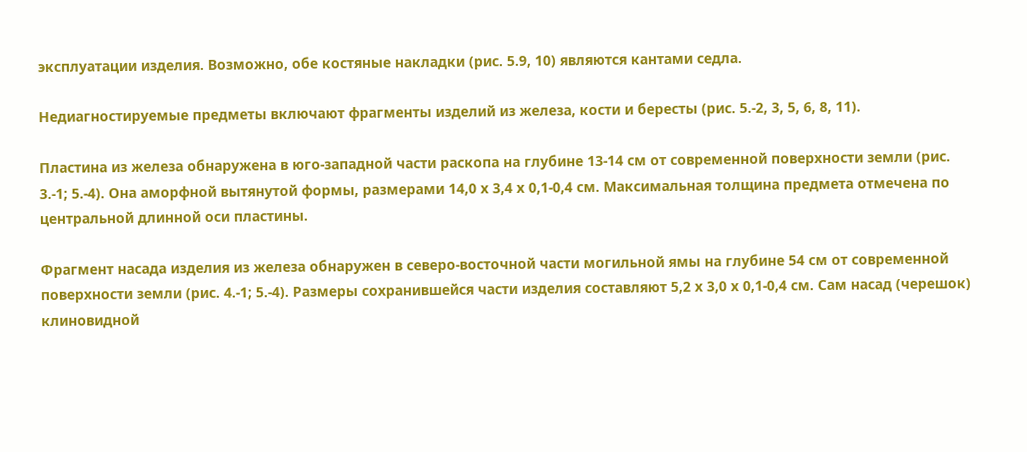эксплуатации изделия. Возможно, обе костяные накладки (рис. 5.9, 10) являются кантами седла.

Недиагностируемые предметы включают фрагменты изделий из железа, кости и бересты (рис. 5.-2, 3, 5, 6, 8, 11).

Пластина из железа обнаружена в юго-западной части раскопа на глубине 13-14 см от современной поверхности земли (рис. 3.-1; 5.-4). Она аморфной вытянутой формы, размерами 14,0 х 3,4 х 0,1-0,4 см. Максимальная толщина предмета отмечена по центральной длинной оси пластины.

Фрагмент насада изделия из железа обнаружен в северо-восточной части могильной ямы на глубине 54 см от современной поверхности земли (рис. 4.-1; 5.-4). Размеры сохранившейся части изделия составляют 5,2 х 3,0 х 0,1-0,4 см. Сам насад (черешок) клиновидной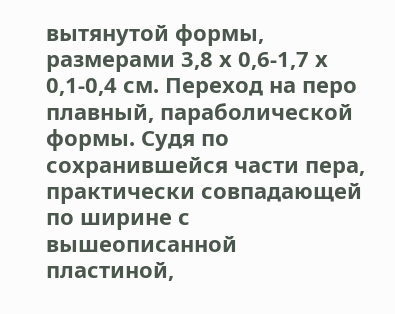вытянутой формы, размерами 3,8 х 0,6-1,7 х 0,1-0,4 см. Переход на перо плавный, параболической формы. Судя по сохранившейся части пера, практически совпадающей по ширине с вышеописанной пластиной,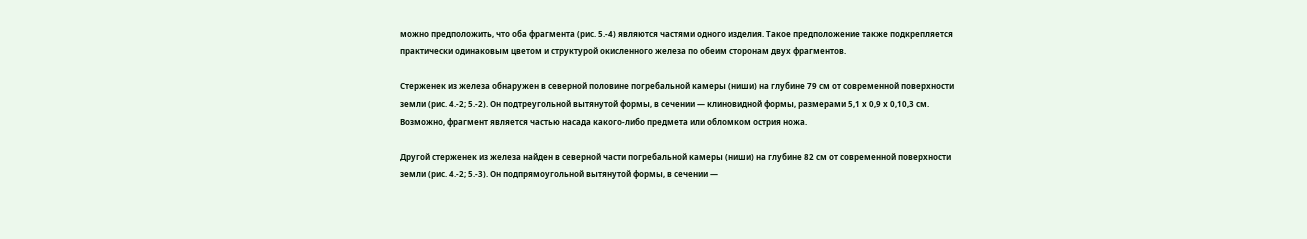можно предположить, что оба фрагмента (рис. 5.-4) являются частями одного изделия. Такое предположение также подкрепляется практически одинаковым цветом и структурой окисленного железа по обеим сторонам двух фрагментов.

Стерженек из железа обнаружен в северной половине погребальной камеры (ниши) на глубине 79 см от современной поверхности земли (рис. 4.-2; 5.-2). Он подтреугольной вытянутой формы, в сечении — клиновидной формы, размерами 5,1 х 0,9 х 0,10,3 см. Возможно, фрагмент является частью насада какого-либо предмета или обломком острия ножа.

Другой стерженек из железа найден в северной части погребальной камеры (ниши) на глубине 82 см от современной поверхности земли (рис. 4.-2; 5.-3). Он подпрямоугольной вытянутой формы, в сечении —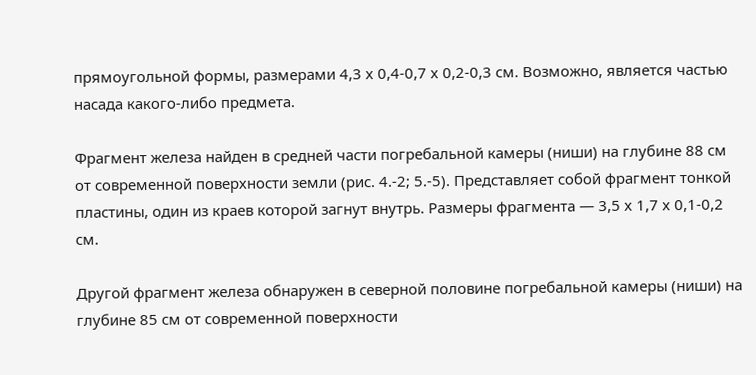прямоугольной формы, размерами 4,3 х 0,4-0,7 х 0,2-0,3 см. Возможно, является частью насада какого-либо предмета.

Фрагмент железа найден в средней части погребальной камеры (ниши) на глубине 88 см от современной поверхности земли (рис. 4.-2; 5.-5). Представляет собой фрагмент тонкой пластины, один из краев которой загнут внутрь. Размеры фрагмента — 3,5 х 1,7 х 0,1-0,2 см.

Другой фрагмент железа обнаружен в северной половине погребальной камеры (ниши) на глубине 85 см от современной поверхности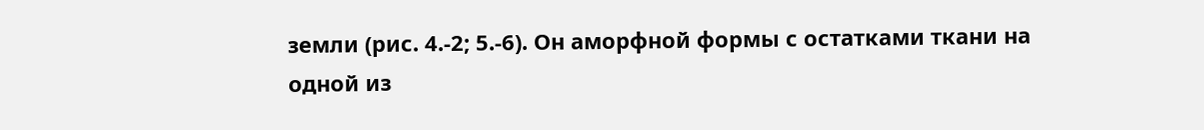земли (рис. 4.-2; 5.-6). Он аморфной формы с остатками ткани на одной из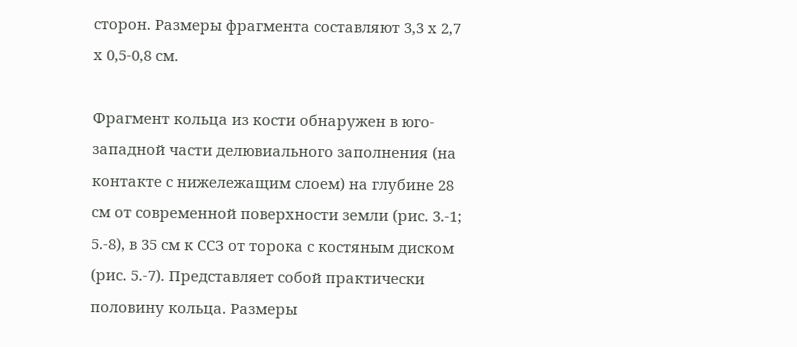сторон. Размеры фрагмента составляют 3,3 х 2,7 х 0,5-0,8 см.

Фрагмент кольца из кости обнаружен в юго-западной части делювиального заполнения (на контакте с нижележащим слоем) на глубине 28 см от современной поверхности земли (рис. 3.-1; 5.-8), в 35 см к ССЗ от торока с костяным диском (рис. 5.-7). Представляет собой практически половину кольца. Размеры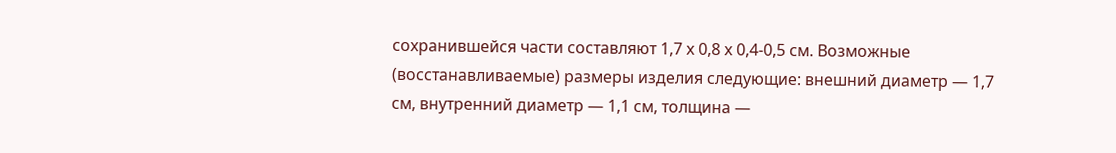сохранившейся части составляют 1,7 х 0,8 х 0,4-0,5 см. Возможные (восстанавливаемые) размеры изделия следующие: внешний диаметр — 1,7 см, внутренний диаметр — 1,1 см, толщина —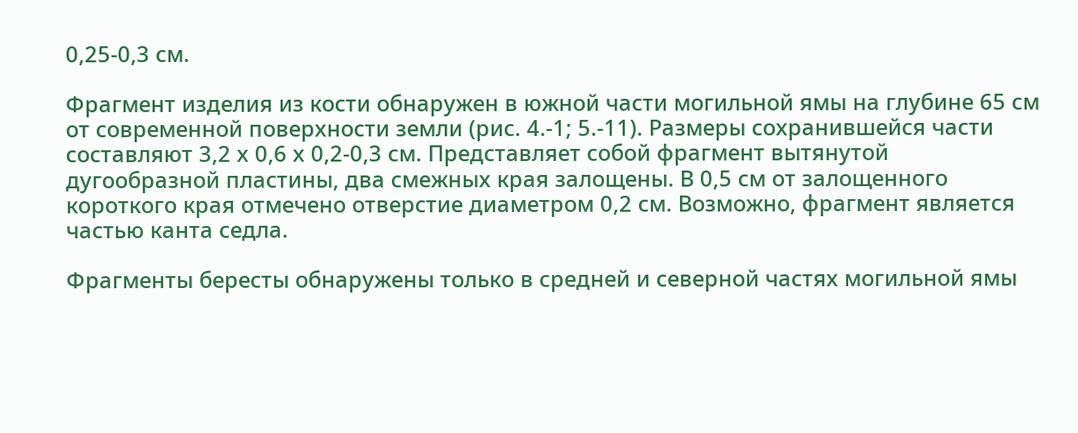0,25-0,3 см.

Фрагмент изделия из кости обнаружен в южной части могильной ямы на глубине 65 см от современной поверхности земли (рис. 4.-1; 5.-11). Размеры сохранившейся части составляют 3,2 х 0,6 х 0,2-0,3 см. Представляет собой фрагмент вытянутой дугообразной пластины, два смежных края залощены. В 0,5 см от залощенного короткого края отмечено отверстие диаметром 0,2 см. Возможно, фрагмент является частью канта седла.

Фрагменты бересты обнаружены только в средней и северной частях могильной ямы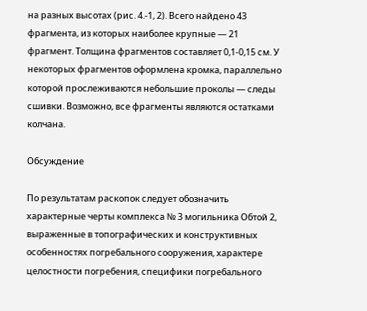на разных высотах (рис. 4.-1, 2). Всего найдено 43 фрагмента, из которых наиболее крупные — 21 фрагмент. Толщина фрагментов составляет 0,1-0,15 см. У некоторых фрагментов оформлена кромка, параллельно которой прослеживаются небольшие проколы — следы сшивки. Возможно, все фрагменты являются остатками колчана.

Обсуждение

По результатам раскопок следует обозначить характерные черты комплекса № 3 могильника Обтой 2, выраженные в топографических и конструктивных особенностях погребального сооружения, характере целостности погребения, специфики погребального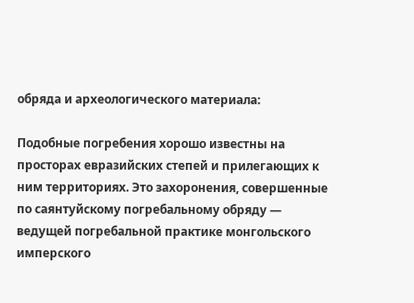обряда и археологического материала:

Подобные погребения хорошо известны на просторах евразийских степей и прилегающих к ним территориях. Это захоронения, совершенные по саянтуйскому погребальному обряду — ведущей погребальной практике монгольского имперского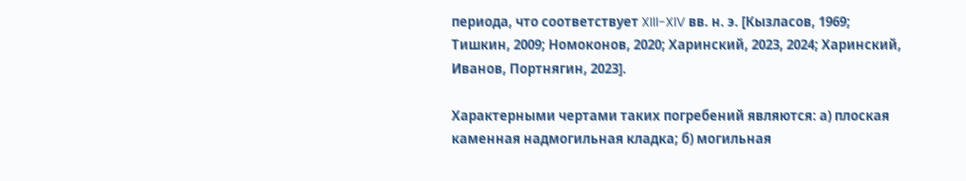периода, что соответствует XIII-XIV вв. н. э. [Кызласов, 1969; Тишкин, 2009; Номоконов, 2020; Харинский, 2023, 2024; Харинский, Иванов, Портнягин, 2023].

Характерными чертами таких погребений являются: а) плоская каменная надмогильная кладка; б) могильная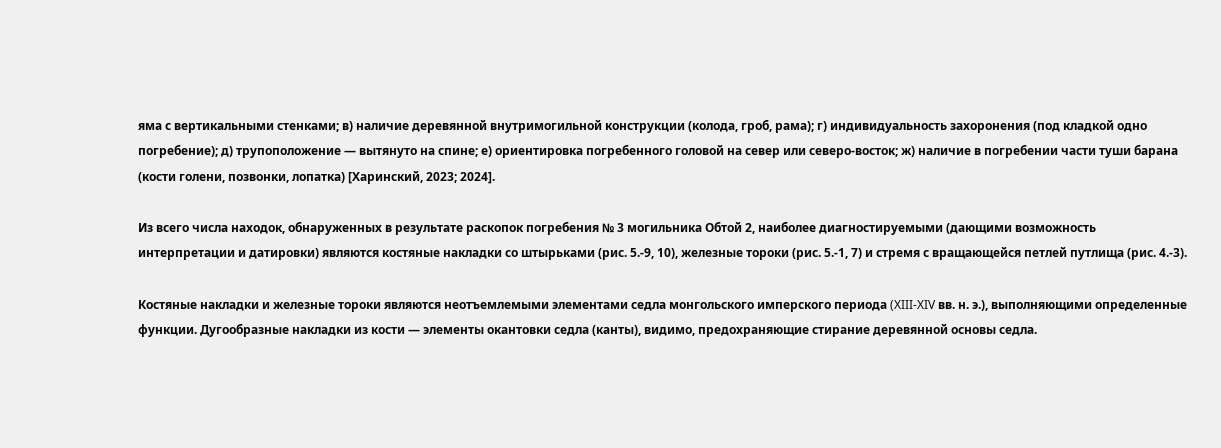яма с вертикальными стенками; в) наличие деревянной внутримогильной конструкции (колода, гроб, рама); г) индивидуальность захоронения (под кладкой одно погребение); д) трупоположение — вытянуто на спине; е) ориентировка погребенного головой на север или северо-восток; ж) наличие в погребении части туши барана (кости голени, позвонки, лопатка) [Харинский, 2023; 2024].

Из всего числа находок, обнаруженных в результате раскопок погребения № 3 могильника Обтой 2, наиболее диагностируемыми (дающими возможность интерпретации и датировки) являются костяные накладки со штырьками (рис. 5.-9, 10), железные тороки (рис. 5.-1, 7) и стремя с вращающейся петлей путлища (рис. 4.-3).

Костяные накладки и железные тороки являются неотъемлемыми элементами седла монгольского имперского периода (XIII-XIV вв. н. э.), выполняющими определенные функции. Дугообразные накладки из кости — элементы окантовки седла (канты), видимо, предохраняющие стирание деревянной основы седла.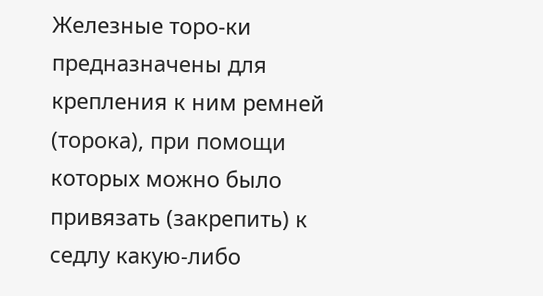Железные торо-ки предназначены для крепления к ним ремней (торока), при помощи которых можно было привязать (закрепить) к седлу какую-либо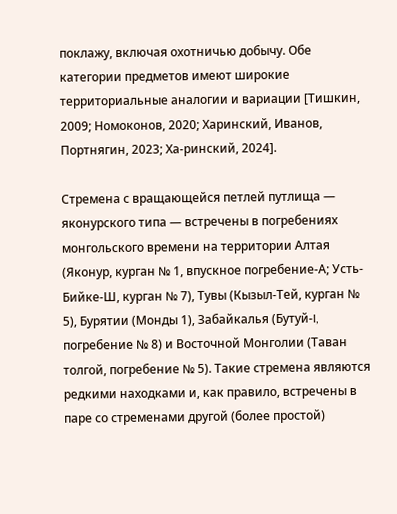поклажу, включая охотничью добычу. Обе категории предметов имеют широкие территориальные аналогии и вариации [Тишкин, 2009; Номоконов, 2020; Харинский, Иванов, Портнягин, 2023; Ха-ринский, 2024].

Стремена с вращающейся петлей путлища — яконурского типа — встречены в погребениях монгольского времени на территории Алтая (Яконур, курган № 1, впускное погребение-А; Усть-Бийке-Ш, курган № 7), Тувы (Кызыл-Тей, курган № 5), Бурятии (Монды 1), Забайкалья (Бутуй-I, погребение № 8) и Восточной Монголии (Таван толгой, погребение № 5). Такие стремена являются редкими находками и, как правило, встречены в паре со стременами другой (более простой)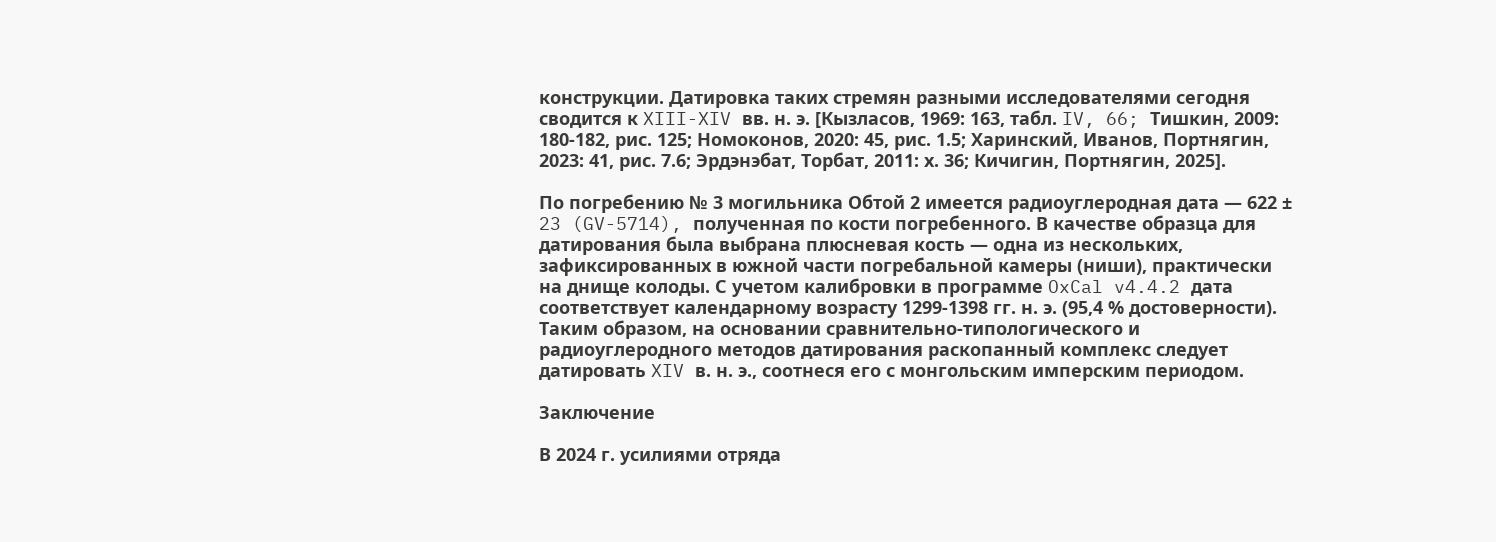конструкции. Датировка таких стремян разными исследователями сегодня сводится к XIII-XIV вв. н. э. [Кызласов, 1969: 163, табл. IV, 66; Тишкин, 2009: 180-182, рис. 125; Номоконов, 2020: 45, рис. 1.5; Харинский, Иванов, Портнягин, 2023: 41, рис. 7.6; Эрдэнэбат, Торбат, 2011: х. 36; Кичигин, Портнягин, 2025].

По погребению № 3 могильника Обтой 2 имеется радиоуглеродная дата — 622 ± 23 (GV-5714), полученная по кости погребенного. В качестве образца для датирования была выбрана плюсневая кость — одна из нескольких, зафиксированных в южной части погребальной камеры (ниши), практически на днище колоды. С учетом калибровки в программе OxCal v4.4.2 дата соответствует календарному возрасту 1299-1398 гг. н. э. (95,4 % достоверности). Таким образом, на основании сравнительно-типологического и радиоуглеродного методов датирования раскопанный комплекс следует датировать XIV в. н. э., соотнеся его с монгольским имперским периодом.

Заключение

В 2024 г. усилиями отряда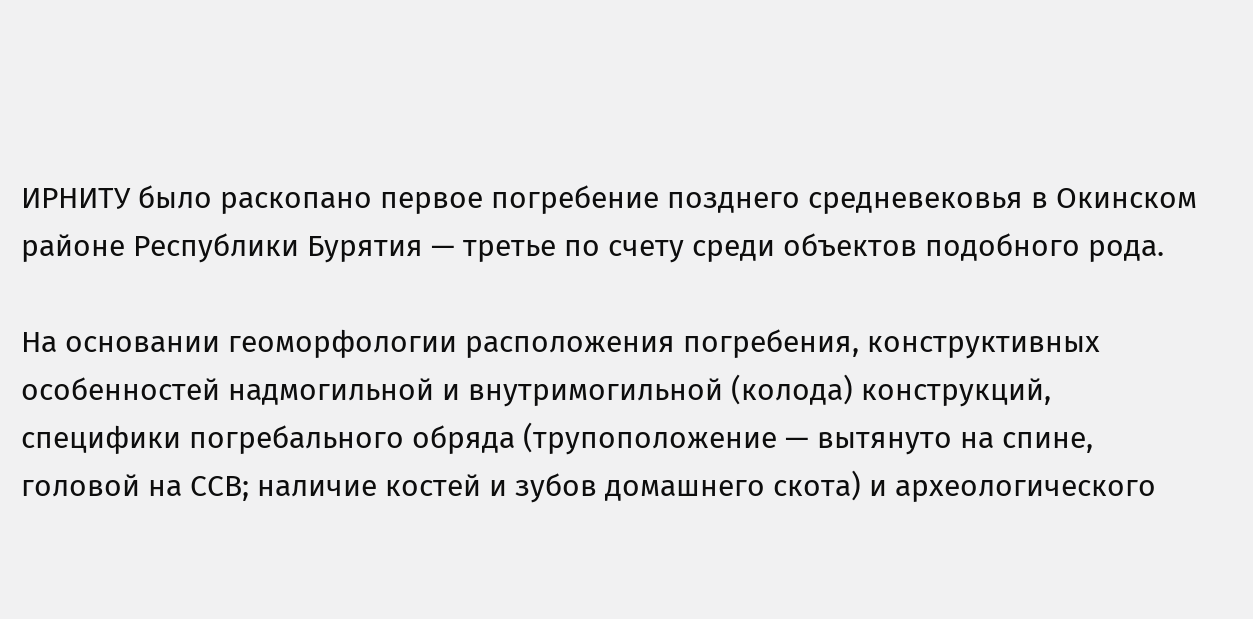ИРНИТУ было раскопано первое погребение позднего средневековья в Окинском районе Республики Бурятия — третье по счету среди объектов подобного рода.

На основании геоморфологии расположения погребения, конструктивных особенностей надмогильной и внутримогильной (колода) конструкций, специфики погребального обряда (трупоположение — вытянуто на спине, головой на ССВ; наличие костей и зубов домашнего скота) и археологического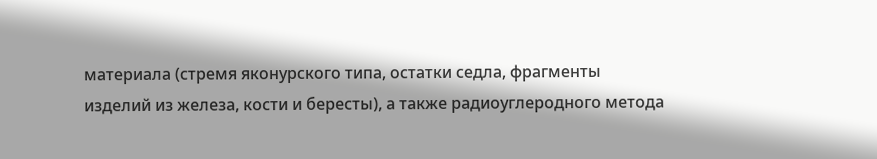материала (стремя яконурского типа, остатки седла, фрагменты изделий из железа, кости и бересты), а также радиоуглеродного метода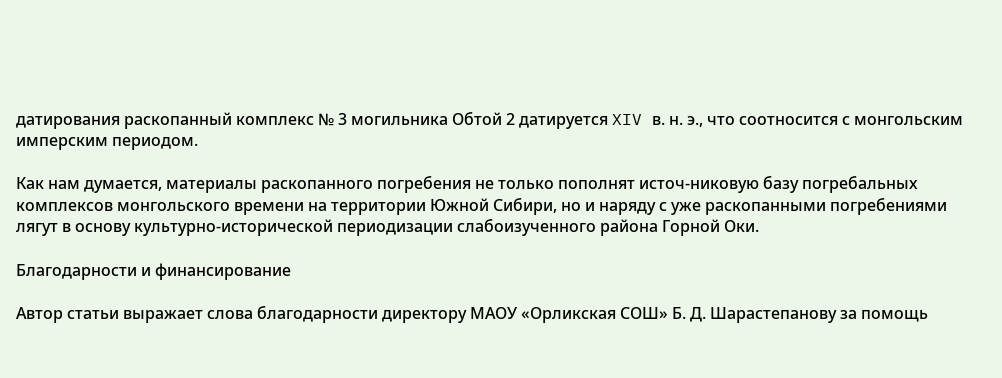датирования раскопанный комплекс № 3 могильника Обтой 2 датируется XIV в. н. э., что соотносится с монгольским имперским периодом.

Как нам думается, материалы раскопанного погребения не только пополнят источ-никовую базу погребальных комплексов монгольского времени на территории Южной Сибири, но и наряду с уже раскопанными погребениями лягут в основу культурно-исторической периодизации слабоизученного района Горной Оки.

Благодарности и финансирование

Автор статьи выражает слова благодарности директору МАОУ «Орликская СОШ» Б. Д. Шарастепанову за помощь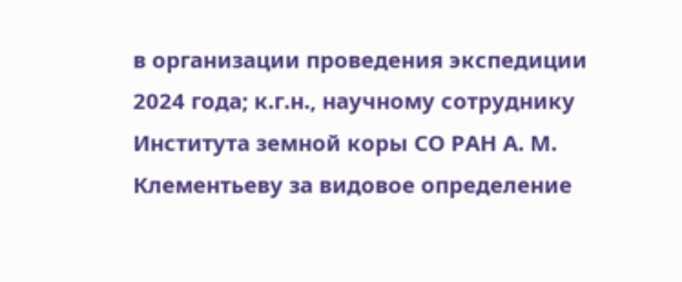в организации проведения экспедиции 2024 года; к.г.н., научному сотруднику Института земной коры СО РАН А. М. Клементьеву за видовое определение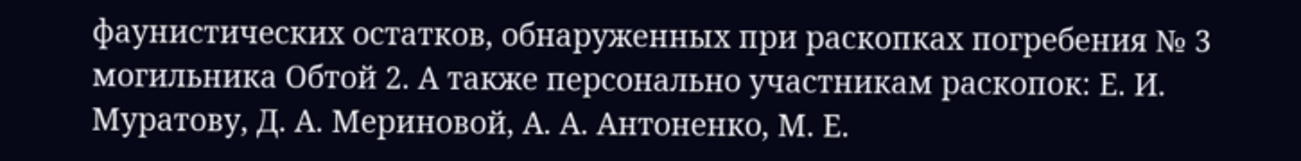фаунистических остатков, обнаруженных при раскопках погребения № 3 могильника Обтой 2. А также персонально участникам раскопок: Е. И. Муратову, Д. А. Мериновой, А. А. Антоненко, М. Е.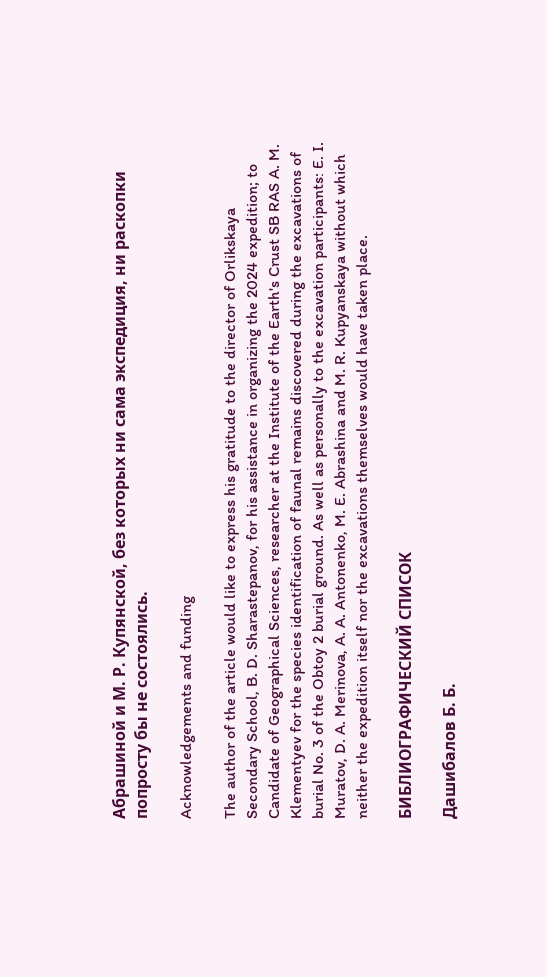Абрашиной и М. Р. Купянской, без которых ни сама экспедиция, ни раскопки попросту бы не состоялись.

Acknowledgements and funding

The author of the article would like to express his gratitude to the director of Orlikskaya Secondary School, B. D. Sharastepanov, for his assistance in organizing the 2024 expedition; to Candidate of Geographical Sciences, researcher at the Institute of the Earth's Crust SB RAS A. M. Klementyev for the species identification of faunal remains discovered during the excavations of burial No. 3 of the Obtoy 2 burial ground. As well as personally to the excavation participants: E. I. Muratov, D. A. Merinova, A. A. Antonenko, M. E. Abrashina and M. R. Kupyanskaya without which neither the expedition itself nor the excavations themselves would have taken place.

БИБЛИОГРАФИЧЕСКИЙ СПИСОК

Дашибалов Б. Б.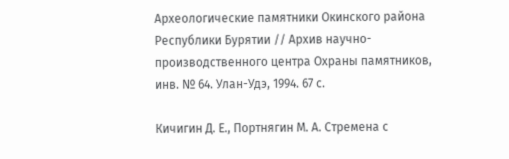Археологические памятники Окинского района Республики Бурятии // Архив научно-производственного центра Охраны памятников, инв. № 64. Улан-Удэ, 1994. 67 с.

Кичигин Д. Е., Портнягин М. А. Стремена с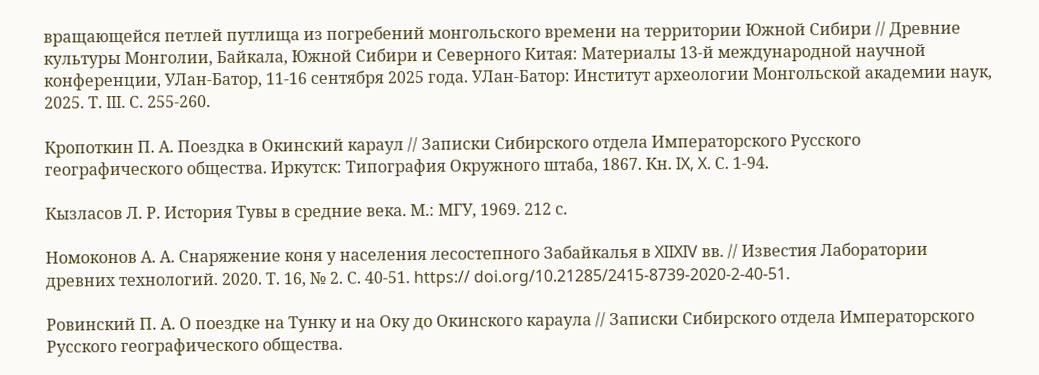вращающейся петлей путлища из погребений монгольского времени на территории Южной Сибири // Древние культуры Монголии, Байкала, Южной Сибири и Северного Китая: Материалы 13-й международной научной конференции, УЛан-Батор, 11-16 сентября 2025 года. УЛан-Батор: Институт археологии Монгольской академии наук, 2025. Т. III. С. 255-260.

Кропоткин П. А. Поездка в Окинский караул // Записки Сибирского отдела Императорского Русского географического общества. Иркутск: Типография Окружного штаба, 1867. Кн. IX, X. С. 1-94.

Кызласов Л. Р. История Тувы в средние века. М.: МГУ, 1969. 212 с.

Номоконов А. А. Снаряжение коня у населения лесостепного Забайкалья в XIIXIV вв. // Известия Лаборатории древних технологий. 2020. Т. 16, № 2. С. 40-51. https:// doi.org/10.21285/2415-8739-2020-2-40-51.

Ровинский П. А. О поездке на Тунку и на Оку до Окинского караула // Записки Сибирского отдела Императорского Русского географического общества.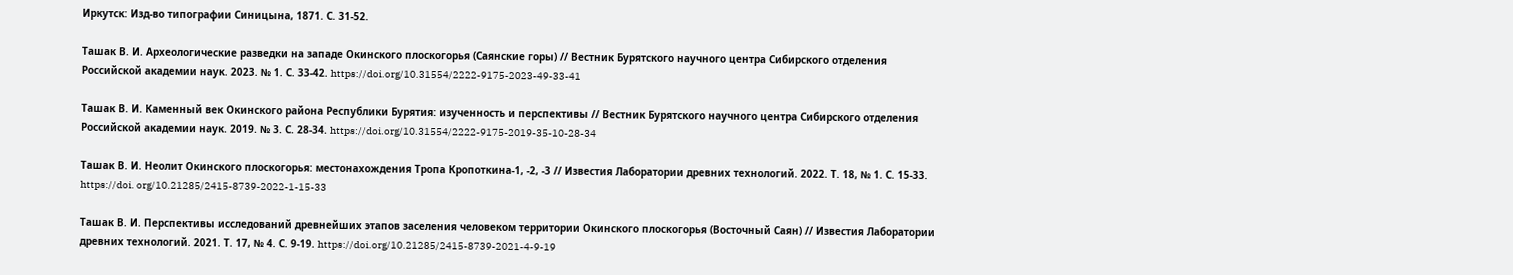Иркутск: Изд-во типографии Синицына, 1871. С. 31-52.

Ташак В. И. Археологические разведки на западе Окинского плоскогорья (Саянские горы) // Вестник Бурятского научного центра Сибирского отделения Российской академии наук. 2023. № 1. С. 33-42. https://doi.org/10.31554/2222-9175-2023-49-33-41

Ташак В. И. Каменный век Окинского района Республики Бурятия: изученность и перспективы // Вестник Бурятского научного центра Сибирского отделения Российской академии наук. 2019. № 3. С. 28-34. https://doi.org/10.31554/2222-9175-2019-35-10-28-34

Ташак В. И. Неолит Окинского плоскогорья: местонахождения Тропа Кропоткина-1, -2, -3 // Известия Лаборатории древних технологий. 2022. Т. 18, № 1. С. 15-33. https://doi. org/10.21285/2415-8739-2022-1-15-33

Ташак В. И. Перспективы исследований древнейших этапов заселения человеком территории Окинского плоскогорья (Восточный Саян) // Известия Лаборатории древних технологий. 2021. Т. 17, № 4. С. 9-19. https://doi.org/10.21285/2415-8739-2021-4-9-19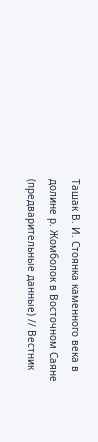Ташак В. И. Стоянка каменного века в долине р. Жомболок в Восточном Саяне (предварительные данные) // Вестник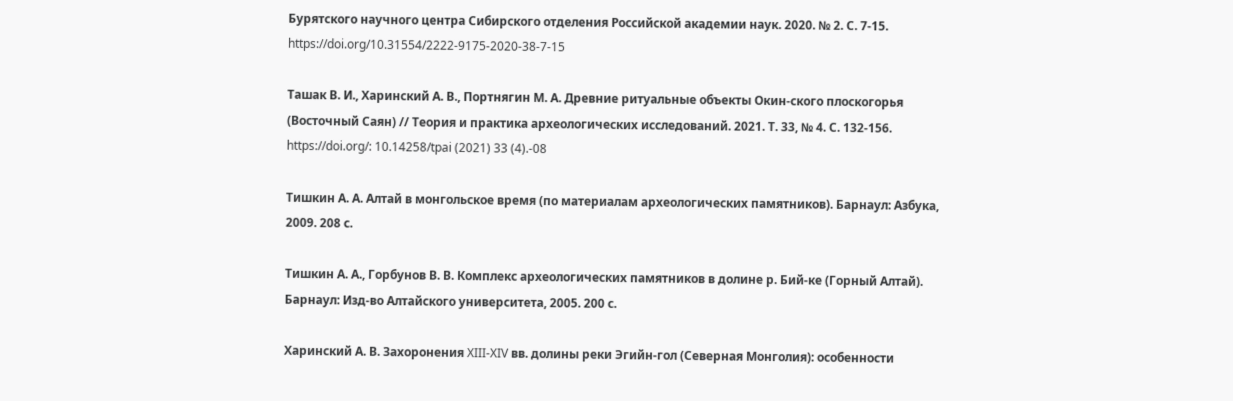Бурятского научного центра Сибирского отделения Российской академии наук. 2020. № 2. С. 7-15. https://doi.org/10.31554/2222-9175-2020-38-7-15

Ташак В. И., Харинский А. В., Портнягин М. А. Древние ритуальные объекты Окин-ского плоскогорья (Восточный Саян) // Теория и практика археологических исследований. 2021. Т. 33, № 4. С. 132-156. https://doi.org/: 10.14258/tpai (2021) 33 (4).-08

Тишкин А. А. Алтай в монгольское время (по материалам археологических памятников). Барнаул: Азбука, 2009. 208 с.

Тишкин А. А., Горбунов В. В. Комплекс археологических памятников в долине р. Бий-ке (Горный Алтай). Барнаул: Изд-во Алтайского университета, 2005. 200 с.

Харинский А. В. Захоронения XIII-XIV вв. долины реки Эгийн-гол (Северная Монголия): особенности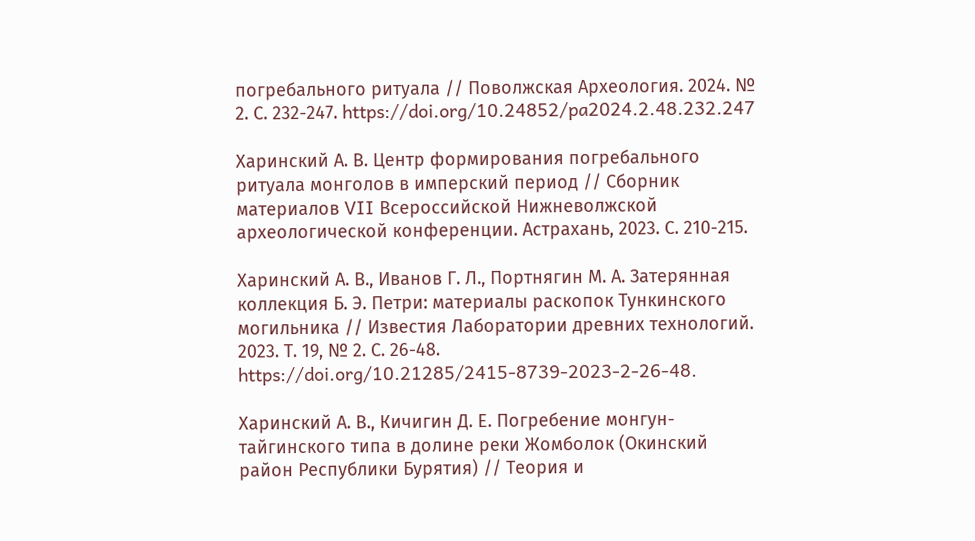погребального ритуала // Поволжская Археология. 2024. № 2. С. 232-247. https://doi.org/10.24852/pa2024.2.48.232.247

Харинский А. В. Центр формирования погребального ритуала монголов в имперский период // Сборник материалов VII Всероссийской Нижневолжской археологической конференции. Астрахань, 2023. С. 210-215.

Харинский А. В., Иванов Г. Л., Портнягин М. А. Затерянная коллекция Б. Э. Петри: материалы раскопок Тункинского могильника // Известия Лаборатории древних технологий. 2023. Т. 19, № 2. С. 26-48. https://doi.org/10.21285/2415-8739-2023-2-26-48.

Харинский А. В., Кичигин Д. Е. Погребение монгун-тайгинского типа в долине реки Жомболок (Окинский район Республики Бурятия) // Теория и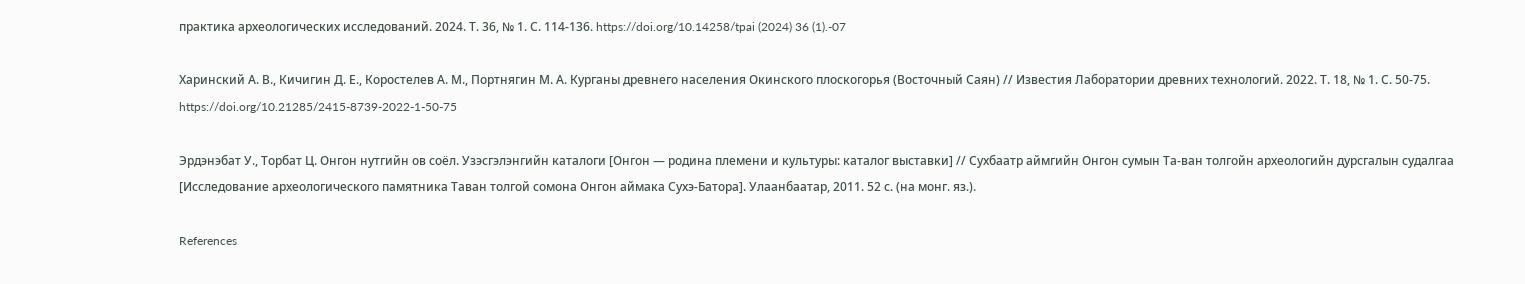практика археологических исследований. 2024. Т. 36, № 1. С. 114-136. https://doi.org/10.14258/tpai (2024) 36 (1).-07

Харинский А. В., Кичигин Д. Е., Коростелев А. М., Портнягин М. А. Курганы древнего населения Окинского плоскогорья (Восточный Саян) // Известия Лаборатории древних технологий. 2022. Т. 18, № 1. С. 50-75. https://doi.org/10.21285/2415-8739-2022-1-50-75

Эрдэнэбат У., Торбат Ц. Онгон нутгийн ов соёл. Узэсгэлэнгийн каталоги [Онгон — родина племени и культуры: каталог выставки] // Сухбаатр аймгийн Онгон сумын Та-ван толгойн археологийн дурсгалын судалгаа [Исследование археологического памятника Таван толгой сомона Онгон аймака Сухэ-Батора]. Улаанбаатар, 2011. 52 с. (на монг. яз.).

References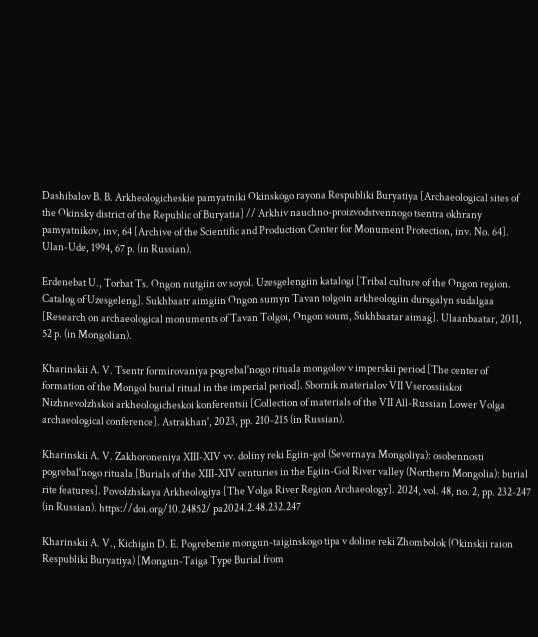Dashibalov B. B. Arkheologicheskie pamyatniki Okinskogo rayona Respubliki Buryatiya [Archaeological sites of the Okinsky district of the Republic of Buryatia] // Arkhiv nauchno-proizvodstvennogo tsentra okhrany pamyatnikov, inv, 64 [Archive of the Scientific and Production Center for Monument Protection, inv. No. 64]. Ulan-Ude, 1994, 67 p. (in Russian).

Erdenebat U., Torbat Ts. Ongon nutgiin ov soyol. Uzesgelengiin katalogi [Tribal culture of the Ongon region. Catalog of Uzesgeleng]. Sukhbaatr aimgiin Ongon sumyn Tavan tolgoin arkheologiin dursgalyn sudalgaa [Research on archaeological monuments of Tavan Tolgoi, Ongon soum, Sukhbaatar aimag]. Ulaanbaatar, 2011, 52 p. (in Mongolian).

Kharinskii A. V. Tsentr formirovaniya pogrebal'nogo rituala mongolov v imperskii period [The center of formation of the Mongol burial ritual in the imperial period]. Sbornik materialov VII Vserossiiskoi Nizhnevolzhskoi arkheologicheskoi konferentsii [Collection of materials of the VII All-Russian Lower Volga archaeological conference]. Astrakhan', 2023, pp. 210-215 (in Russian).

Kharinskii A. V. Zakhoroneniya XIII-XIV vv. doliny reki Egiin-gol (Severnaya Mongoliya): osobennosti pogrebal'nogo rituala [Burials of the XIII-XIV centuries in the Egiin-Gol River valley (Northern Mongolia): burial rite features]. Povolzhskaya Arkheologiya [The Volga River Region Archaeology]. 2024, vol. 48, no. 2, pp. 232-247 (in Russian). https://doi.org/10.24852/ pa2024.2.48.232.247

Kharinskii A. V., Kichigin D. E. Pogrebenie mongun-taiginskogo tipa v doline reki Zhombolok (Okinskii raion Respubliki Buryatiya) [Mongun-Taiga Type Burial from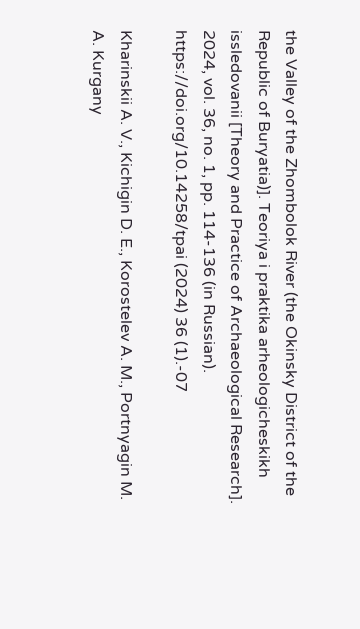the Valley of the Zhombolok River (the Okinsky District of the Republic of Buryatia)]. Teoriya i praktika arheologicheskikh issledovanii [Theory and Practice of Archaeological Research]. 2024, vol. 36, no. 1, pp. 114-136 (in Russian). https://doi.org/10.14258/tpai (2024) 36 (1).-07

Kharinskii A. V., Kichigin D. E., Korostelev A. M., Portnyagin M. A. Kurgany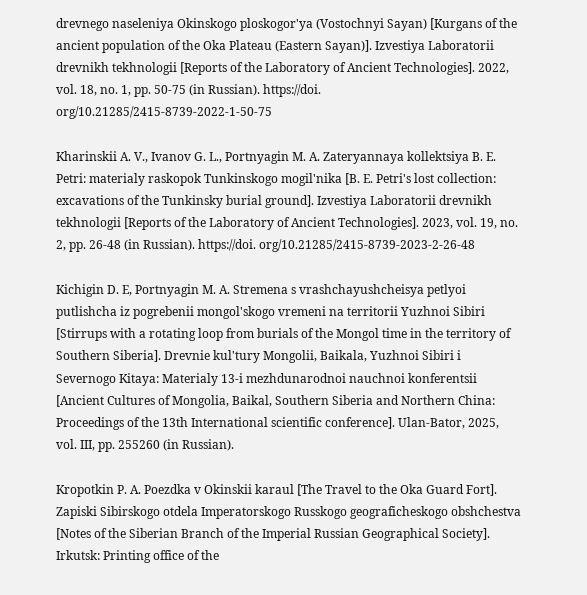drevnego naseleniya Okinskogo ploskogor'ya (Vostochnyi Sayan) [Kurgans of the ancient population of the Oka Plateau (Eastern Sayan)]. Izvestiya Laboratorii drevnikh tekhnologii [Reports of the Laboratory of Ancient Technologies]. 2022, vol. 18, no. 1, pp. 50-75 (in Russian). https://doi. org/10.21285/2415-8739-2022-1-50-75

Kharinskii А. V., Ivanov G. L., Portnyagin М. А. Zateryannaya kollektsiya B. E. Petri: materialy raskopok Tunkinskogo mogil'nika [B. E. Petri's lost collection: excavations of the Tunkinsky burial ground]. Izvestiya Laboratorii drevnikh tekhnologii [Reports of the Laboratory of Ancient Technologies]. 2023, vol. 19, no. 2, pp. 26-48 (in Russian). https://doi. org/10.21285/2415-8739-2023-2-26-48

Kichigin D. E, Portnyagin М. А. Stremena s vrashchayushcheisya petlyoi putlishcha iz pogrebenii mongol'skogo vremeni na territorii Yuzhnoi Sibiri [Stirrups with a rotating loop from burials of the Mongol time in the territory of Southern Siberia]. Drevnie kul'tury Mongolii, Baikala, Yuzhnoi Sibiri i Severnogo Kitaya: Materialy 13-i mezhdunarodnoi nauchnoi konferentsii [Ancient Cultures of Mongolia, Baikal, Southern Siberia and Northern China: Proceedings of the 13th International scientific conference]. Ulan-Bator, 2025, vol. III, pp. 255260 (in Russian).

Kropotkin P. A. Poezdka v Okinskii karaul [The Travel to the Oka Guard Fort]. Zapiski Sibirskogo otdela Imperatorskogo Russkogo geograficheskogo obshchestva [Notes of the Siberian Branch of the Imperial Russian Geographical Society]. Irkutsk: Printing office of the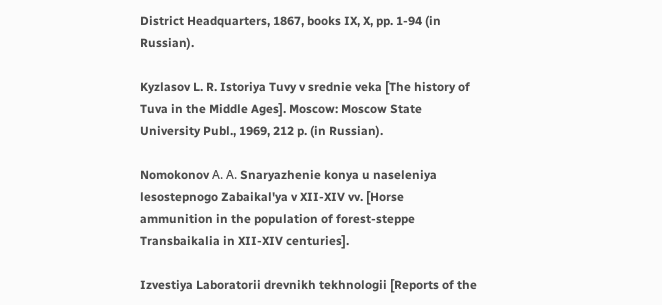District Headquarters, 1867, books IX, X, pp. 1-94 (in Russian).

Kyzlasov L. R. Istoriya Tuvy v srednie veka [The history of Tuva in the Middle Ages]. Moscow: Moscow State University Publ., 1969, 212 p. (in Russian).

Nomokonov А. А. Snaryazhenie konya u naseleniya lesostepnogo Zabaikal'ya v XII-XIV vv. [Horse ammunition in the population of forest-steppe Transbaikalia in XII-XIV centuries].

Izvestiya Laboratorii drevnikh tekhnologii [Reports of the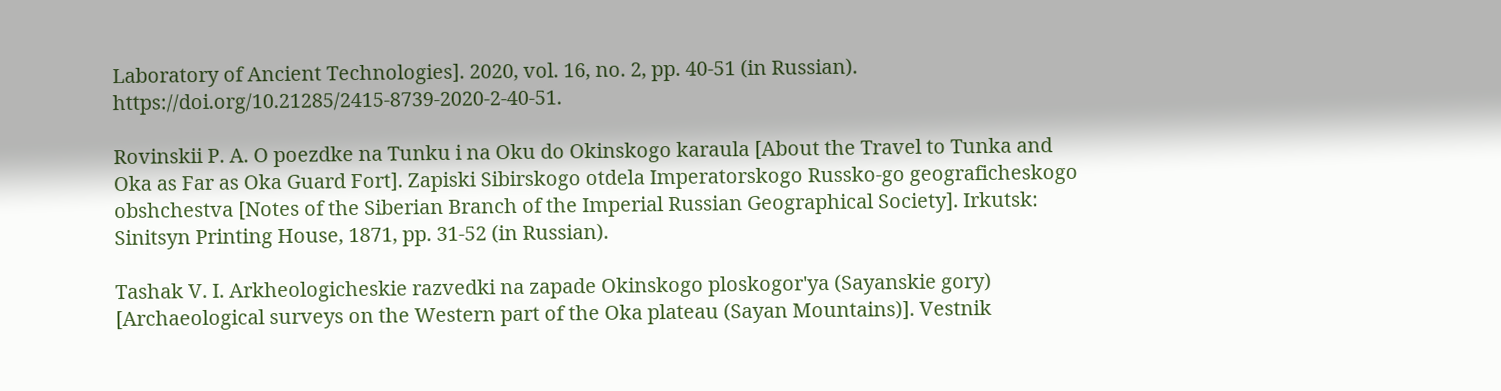Laboratory of Ancient Technologies]. 2020, vol. 16, no. 2, pp. 40-51 (in Russian). https://doi.org/10.21285/2415-8739-2020-2-40-51.

Rovinskii P. A. O poezdke na Tunku i na Oku do Okinskogo karaula [About the Travel to Tunka and Oka as Far as Oka Guard Fort]. Zapiski Sibirskogo otdela Imperatorskogo Russko-go geograficheskogo obshchestva [Notes of the Siberian Branch of the Imperial Russian Geographical Society]. Irkutsk: Sinitsyn Printing House, 1871, pp. 31-52 (in Russian).

Tashak V. I. Arkheologicheskie razvedki na zapade Okinskogo ploskogor'ya (Sayanskie gory) [Archaeological surveys on the Western part of the Oka plateau (Sayan Mountains)]. Vestnik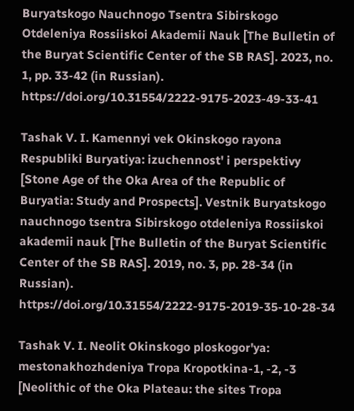Buryatskogo Nauchnogo Tsentra Sibirskogo Otdeleniya Rossiiskoi Akademii Nauk [The Bulletin of the Buryat Scientific Center of the SB RAS]. 2023, no. 1, pp. 33-42 (in Russian). https://doi.org/10.31554/2222-9175-2023-49-33-41

Tashak V. I. Kamennyi vek Okinskogo rayona Respubliki Buryatiya: izuchennost' i perspektivy [Stone Age of the Oka Area of the Republic of Buryatia: Study and Prospects]. Vestnik Buryatskogo nauchnogo tsentra Sibirskogo otdeleniya Rossiiskoi akademii nauk [The Bulletin of the Buryat Scientific Center of the SB RAS]. 2019, no. 3, pp. 28-34 (in Russian). https://doi.org/10.31554/2222-9175-2019-35-10-28-34

Tashak V. I. Neolit Okinskogo ploskogor'ya: mestonakhozhdeniya Tropa Kropotkina-1, -2, -3 [Neolithic of the Oka Plateau: the sites Tropa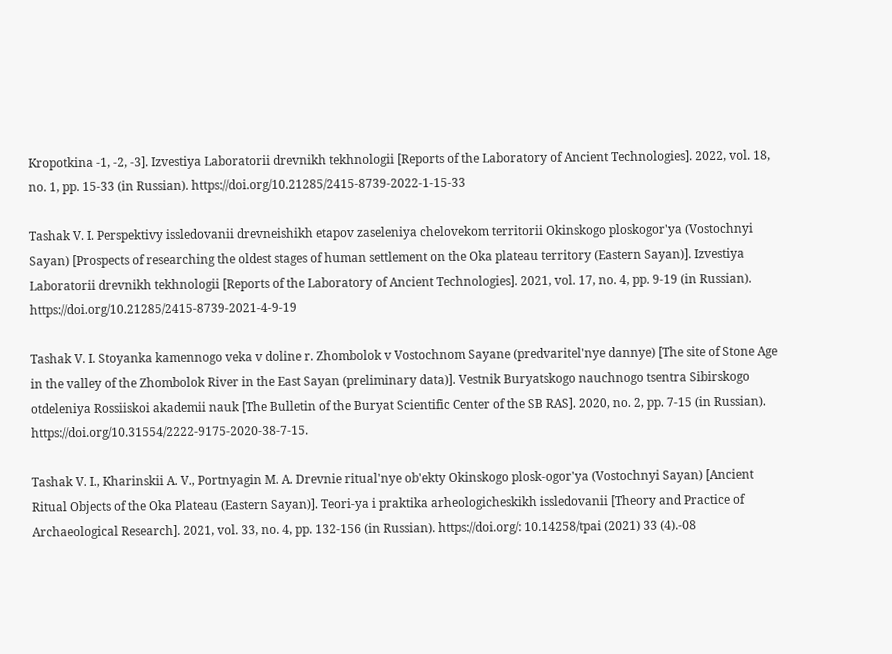Kropotkina -1, -2, -3]. Izvestiya Laboratorii drevnikh tekhnologii [Reports of the Laboratory of Ancient Technologies]. 2022, vol. 18, no. 1, pp. 15-33 (in Russian). https://doi.org/10.21285/2415-8739-2022-1-15-33

Tashak V. I. Perspektivy issledovanii drevneishikh etapov zaseleniya chelovekom territorii Okinskogo ploskogor'ya (Vostochnyi Sayan) [Prospects of researching the oldest stages of human settlement on the Oka plateau territory (Eastern Sayan)]. Izvestiya Laboratorii drevnikh tekhnologii [Reports of the Laboratory of Ancient Technologies]. 2021, vol. 17, no. 4, pp. 9-19 (in Russian). https://doi.org/10.21285/2415-8739-2021-4-9-19

Tashak V. I. Stoyanka kamennogo veka v doline r. Zhombolok v Vostochnom Sayane (predvaritel'nye dannye) [The site of Stone Age in the valley of the Zhombolok River in the East Sayan (preliminary data)]. Vestnik Buryatskogo nauchnogo tsentra Sibirskogo otdeleniya Rossiiskoi akademii nauk [The Bulletin of the Buryat Scientific Center of the SB RAS]. 2020, no. 2, pp. 7-15 (in Russian). https://doi.org/10.31554/2222-9175-2020-38-7-15.

Tashak V. I., Kharinskii A. V., Portnyagin M. A. Drevnie ritual'nye ob'ekty Okinskogo plosk-ogor'ya (Vostochnyi Sayan) [Ancient Ritual Objects of the Oka Plateau (Eastern Sayan)]. Teori-ya i praktika arheologicheskikh issledovanii [Theory and Practice of Archaeological Research]. 2021, vol. 33, no. 4, pp. 132-156 (in Russian). https://doi.org/: 10.14258/tpai (2021) 33 (4).-08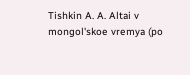Tishkin A. A. Altai v mongol'skoe vremya (po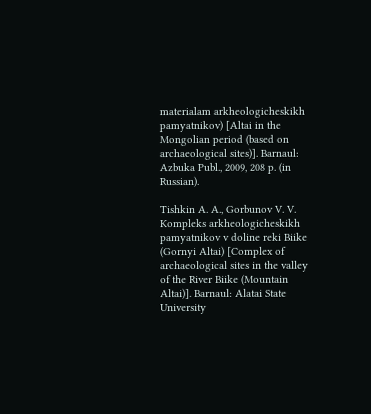materialam arkheologicheskikh pamyatnikov) [Altai in the Mongolian period (based on archaeological sites)]. Barnaul: Azbuka Publ., 2009, 208 p. (in Russian).

Tishkin A. A., Gorbunov V. V. Kompleks arkheologicheskikh pamyatnikov v doline reki Biike (Gornyi Altai) [Complex of archaeological sites in the valley of the River Biike (Mountain Altai)]. Barnaul: Alatai State University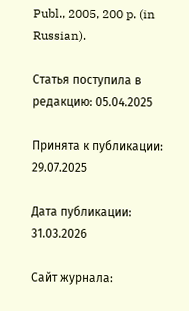Publ., 2005, 200 p. (in Russian).

Статья поступила в редакцию: 05.04.2025

Принята к публикации: 29.07.2025

Дата публикации: 31.03.2026

Сайт журнала: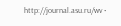http://journal.asu.ru/wv •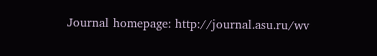Journal homepage: http://journal.asu.ru/wv